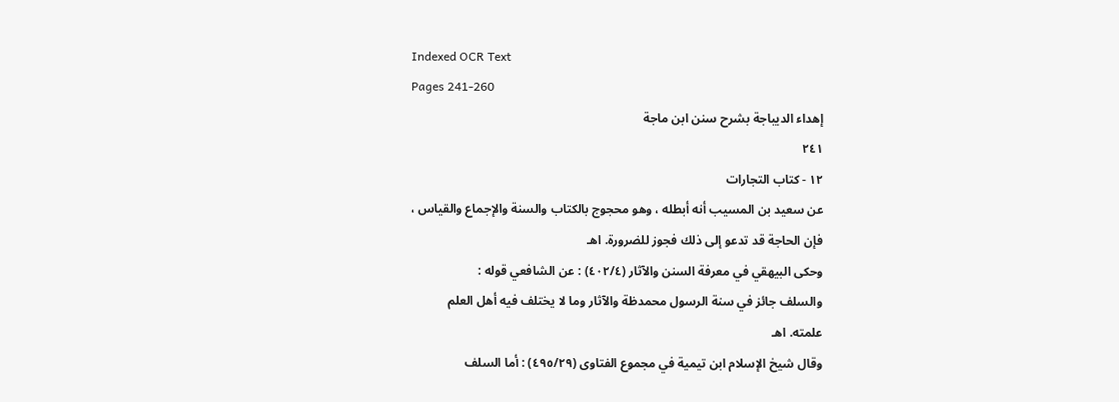Indexed OCR Text
Pages 241-260
إهداء الديباجة بشرح سنن ابن ماجة
٢٤١
١٢ - كتاب التجارات
عن سعيد بن المسيب أنه أبطله ، وهو محجوج بالكتاب والسنة والإجماع والقياس ،
فإن الحاجة قد تدعو إلى ذلك فجوز للضرورة. اهـ
وحكى البيهقي في معرفة السنن والآثار (٤٠٢/٤) : عن الشافعي قوله :
والسلف جائز في سنة الرسول محمدظة والآثار وما لا يختلف فيه أهل العلم
علمته. اهـ
وقال شيخ الإسلام ابن تيمية في مجموع الفتاوى (٤٩٥/٢٩) : أما السلف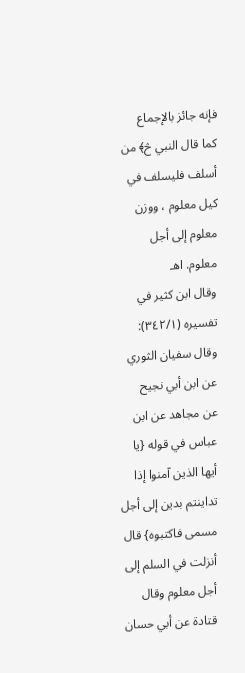فإنه جائز بالإجماع كما قال النبي څ﴾ من أسلف فليسلف في كيل معلوم ، ووزن
معلوم إلى أجل معلوم. اهـ
وقال ابن كثير في تفسيره (٣٤٢/١): وقال سفيان الثوري عن ابن أبي نجيح
عن مجاهد عن ابن عباس في قوله {يا أيها الذين آمنوا إذا تداينتم بدين إلى أجل
مسمى فاكتبوه} قال أنزلت في السلم إلى أجل معلوم وقال قتادة عن أبي حسان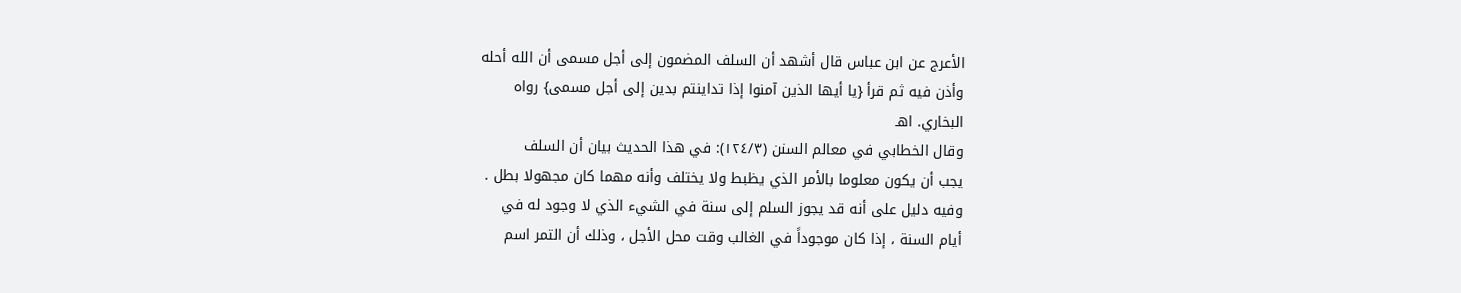الأعرج عن ابن عباس قال أشهد أن السلف المضمون إلى أجل مسمى أن الله أحله
وأذن فيه ثم قرأ {يا أيها الذين آمنوا إذا تداينتم بدين إلى أجل مسمى} رواه
البخاري. اهـ
وقال الخطابي في معالم السنن (١٢٤/٣): في هذا الحديث بيان أن السلف
يجب أن يكون معلوما بالأمر الذي يظبط ولا يختلف وأنه مهما كان مجهولا بطل .
وفيه دليل على أنه قد يجوز السلم إلى سنة في الشيء الذي لا وجود له في
أيام السنة ، إذا كان موجوداً في الغالب وقت محل الأجل ، وذلك أن التمر اسم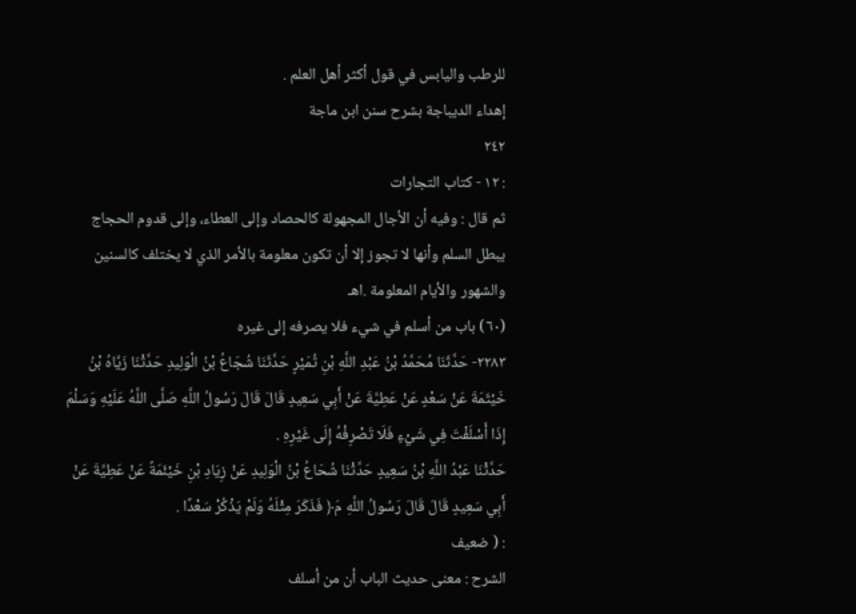للرطب واليابس في قول أكثر أهل العلم .
إهداء الديباجة بشرح سنن ابن ماجة
٢٤٢
: ١٢ - كتاب التجارات
ثم قال : وفيه أن الأجال المجهولة كالحصاد وإلى العطاء، وإلى قدوم الحجاج
يبطل السلم وأنها لا تجوز إلا أن تكون معلومة بالأمر الذي لا يختلف كالسنين
والشهور والأيام المعلومة .اهـ
(٦٠) باب من أسلم في شيء فلا يصرفه إلى غيره
٢٢٨٣- حَدَّثَنَا مُحَمَّدُ بْنُ عَبْدِ اللَّهِ بْنِ ثُمَيْرٍ حَدَّثَنَا شُجَاعُ بْنُ الْوَلِيدِ حَدَّثْنَا زَيَّاهُ بْنُ
خَيْثَمَةَ عَنْ سَعْدٍ عَنْ عَطِيَّةَ عَنْ أَبِي سَعِيدٍ قَالَ قَالَ رَسُولُ اللَّهِ صَلَّى اللَّهُ عَلَيْهِ وَسَلْمَ
إِذَا أَسْلَفْتَ فِي شَيْءٍ فَلَا تَصْرِفْهُ إِلَى غَيْرِهِ .
حَدَّثْنَا عَبْدُ اللَّهِ بْنُ سَعِيدٍ حَدَّثْنَا شُحَاعُ بْنُ الْوَلِيدِ عَنْ زِيَادِ بْنِ خَيْئَمَةً عَنْ عَطِيَّةَ عَنْ
أَبِي سَعِيدٍ قَالَ قَالَ رَسُولُ اللَّهِ مَ﴿ فَذَكَرَ مِثْلَهُ وَلَمْ يَذْكُرْ سَعْدًا .
: ( ضعيف
الشرح : معنى حديث الباب أن من أسلف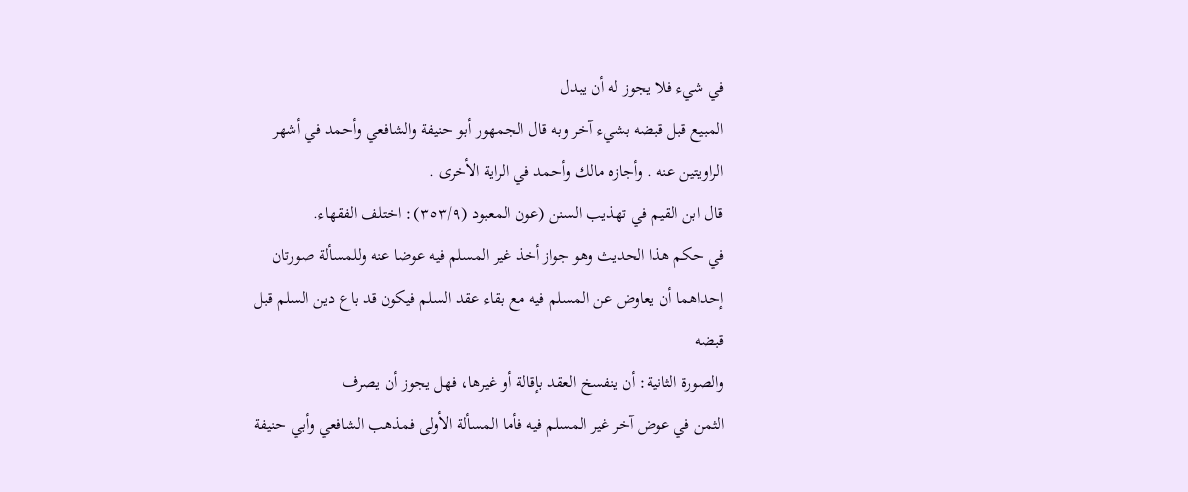في شيء فلا يجوز له أن يبدل
المبيع قبل قبضه بشيء آخر وبه قال الجمهور أبو حنيفة والشافعي وأحمد في أشهر
الراويتين عنه . وأجازه مالك وأحمد في الراية الأخرى .
قال ابن القيم في تهذيب السنن (عون المعبود (٣٥٣/٩): اختلف الفقهاء.
في حكم هذا الحديث وهو جواز أخذ غير المسلم فيه عوضا عنه وللمسألة صورتان
إحداهما أن يعاوض عن المسلم فيه مع بقاء عقد السلم فيكون قد باع دين السلم قبل
قبضه
والصورة الثانية: أن ينفسخ العقد بإقالة أو غيرها، فهل يجوز أن يصرف
الثمن في عوض آخر غير المسلم فيه فأما المسألة الأولى فمذهب الشافعي وأبي حنيفة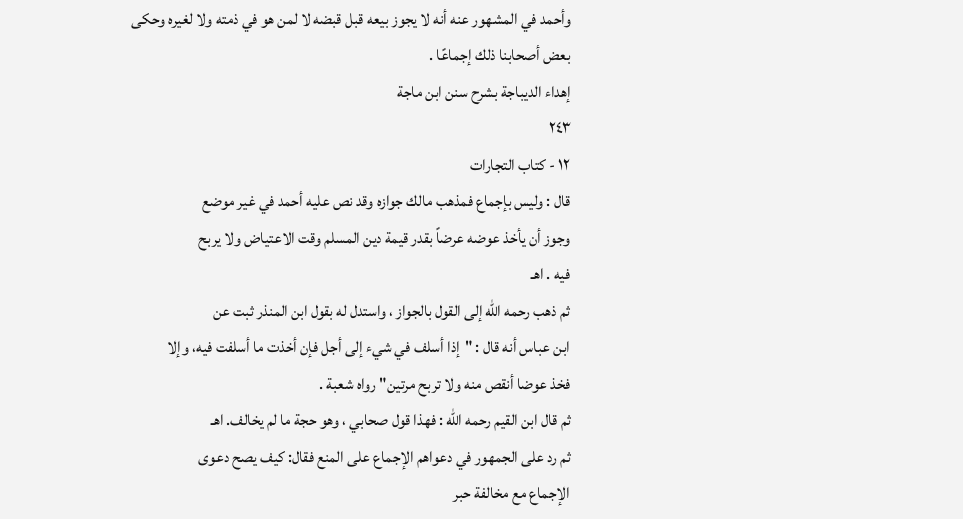وأحمد في المشهور عنه أنه لا يجوز بيعه قبل قبضه لا لمن هو في ذمته ولا لغيره وحكى
بعض أصحابنا ذلك إجماعًا .
إهداء الديباجة بشرح سنن ابن ماجة
٢٤٣
١٢ - كتاب التجارات
قال : وليس بإجماع فمذهب مالك جوازه وقد نص عليه أحمد في غير موضع
وجوز أن يأخذ عوضه عرضاً بقدر قيمة دين المسلم وقت الاعتياض ولا يربح
فیه . اهـ
ثم ذهب رحمه الله إلى القول بالجواز ، واستدل له بقول ابن المنذر ثبت عن
ابن عباس أنه قال : "إذا أسلف في شيء إلى أجل فإن أخذت ما أسلفت فيه، وإلا
فخذ عوضا أنقص منه ولا تربح مرتين" رواه شعبة .
ثم قال ابن القيم رحمه الله : فهذا قول صحابي ، وهو حجة ما لم يخالف. اهـ
ثم رد على الجمهور في دعواهم الإجماع على المنع فقال: كيف يصح دعوى
الإجماع مع مخالفة حبر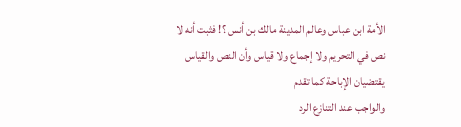الأمة ابن عباس وعالم المدينة مالك بن أنس ؟! فثبت أنه لا
نص في التحريم ولا إجماع ولا قياس وأن النص والقياس يقتضيان الإباحة كما تقدم
والواجب عند التنازع الرد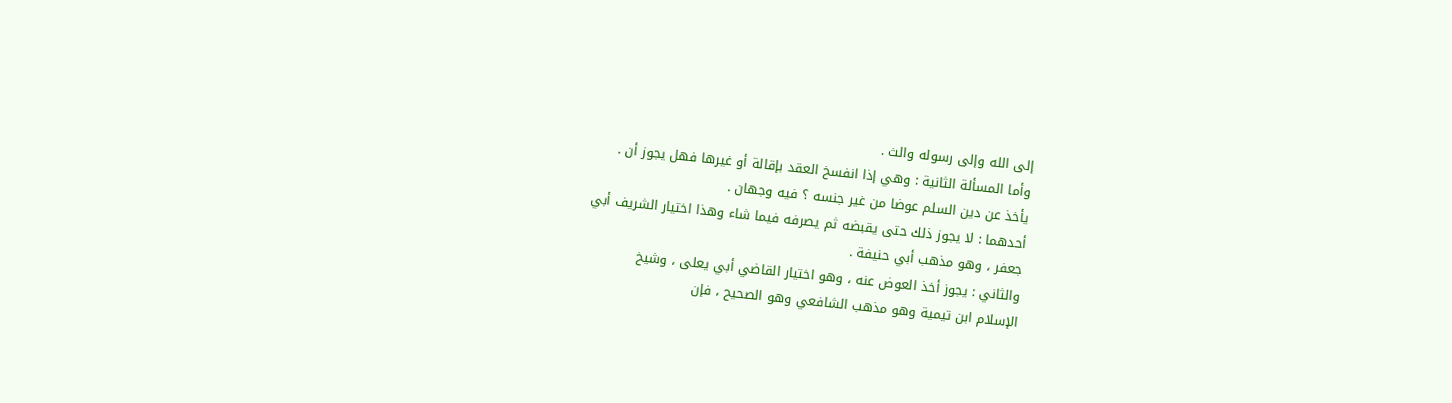إلى الله وإلى رسوله والث .
وأما المسألة الثانية : وهي إذا انفسخ العقد بإقالة أو غيرها فهل يجوز أن .
يأخذ عن دين السلم عوضا من غير جنسه ؟ فيه وجهان .
أحدهما : لا يجوز ذلك حتى يقبضه ثم يصرفه فيما شاء وهذا اختيار الشريف أبي
جعفر ، وهو مذهب أبي حنيفة .
والثاني : يجوز أخذ العوض عنه ، وهو اختيار القاضي أبي يعلى ، وشيخ
الإسلام ابن تيمية وهو مذهب الشافعي وهو الصحيح ، فإن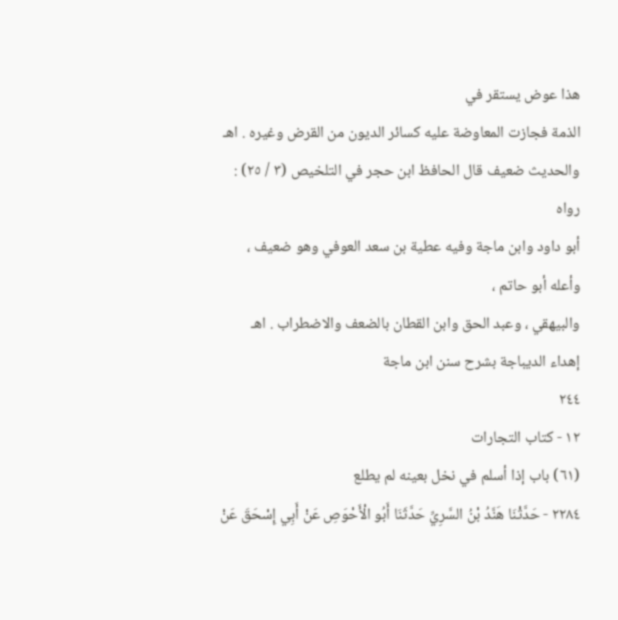هذا عوض يستقر في
الذمة فجازت المعاوضة عليه كسائر الديون من القرض وغيره . اهـ
والحديث ضعيف قال الحافظ ابن حجر في التلخيص (٣ / ٢٥) : رواه
أبو داود وابن ماجة وفيه عطية بن سعد العوفي وهو ضعيف ، وأعله أبو حاتم ،
والبيهقي ، وعبد الحق وابن القطان بالضعف والاضطراب . اهـ
إهداء الديباجة بشرح سنن ابن ماجة
٢٤٤
١٢ - كتاب التجارات
(٦١) باب إذا أسلم في نخل بعينه لم يطلع
٢٢٨٤ - حَدَّثْنَا هَنَّدُ بْنُ السَّرِيِّ حَدَّثَنَا أَبُو الْأَحْوَصِ عَنْ أَبِي إِسْحَقَ عَنْ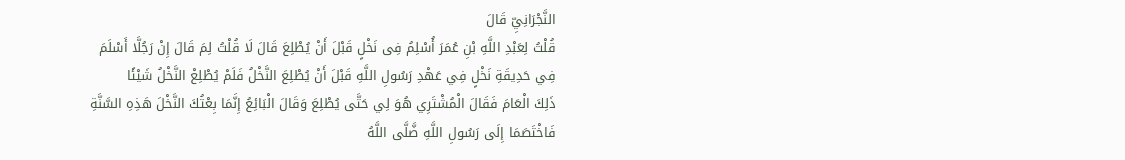النَّجْرَانِيِّ قَالَ
قُلْتُ لِعَبْدِ اللَّهِ بْنِ عُمَرَ أُسْلِمُ فِى نَخْلٍ قَبْلَ أَنْ يُطْلِعَ قَالَ لَا قُلْتُ لِمَ قَالَ إِنْ رَجُلَّا أَسْلَمَ
فِي حَدِيقَةِ نَخْلٍ فِي عَهْدِ رَسُولِ اللَّهِ قَبْلَ أَنْ يُطْلِعَ النَّخْلُ فَلَمْ يُطْلِعْ النَّخْلُ شَيْئًا
ذَلِكَ الْعَامَ فَقَالَ الْمُشْتَرِي هُوَ لِي حَتَّى يُطْلِعَ وَقَالَ الْبَائِعُ إِنَّمَا بِعْتُكَ النَّخْلَ هَذِهِ السَّنَّةِ
فَاخْتَصَمَا إِلَى رَسُولِ اللَّهِ ضَّلَّى اللَّهُ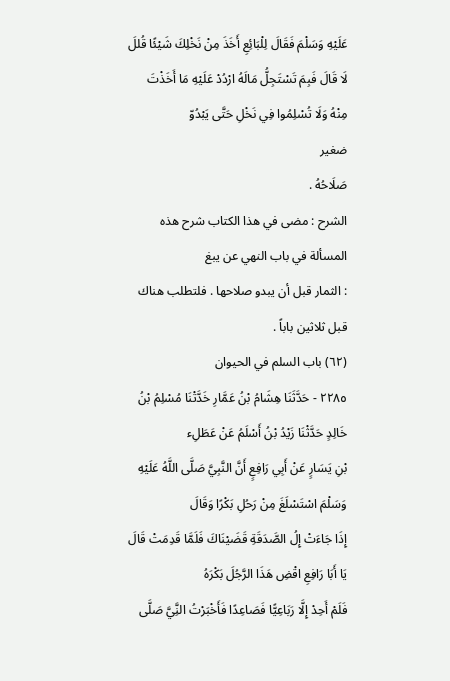عَلَيْهِ وَسَلْمَ فَقَالَ لِلْبَائِعِ أَخَذَ مِنْ نَخْلِكَ شَيْئًا قُللَ
لَا قَالَ فَبِمَ تَسْتَجِلُّ مَالَهُ ارْدُدْ عَلَيْهِ مَا أَخَذْتَ مِنْهُ وَلَا تُسْلِمُوا فِي نَخْلِ حَتَّى يَبْدُوّ
ضغير
صَلَاحُهُ .
الشرح : مضى في هذا الكتاب شرح هذه المسألة في باب النهي عن يبغ
: الثمار قبل أن يبدو صلاحها . فلتطلب هناك قبل ثلاثين باباً .
(٦٢) باب السلم في الحيوان
٢٢٨٥ - حَدَّثَنَا هِشَامُ بْنُ عَمَّارِ خَدَّتْنَا مُسْلِمُ بْنُ خَالِدٍ حَدَّثْنَا زَيْدُ بْنُ أَسْلَمُ عَنْ عَطَلِء
بْنِ يَسَارٍ عَنْ أَبِي رَافِعٍ أَنَّ النَّبِيَّ صَلَّى اللَّهُ عَلَيْهِ وَسَلْمَ اسْتَسْلَغَ مِنْ رَحُلِ بَكْرًا وَقَالَ
إِذَا جَاءَتْ إِلُ الصَّدَقَةِ قَضَيْنَاكَ فَلَمَّا قَدِمَتْ قَالَ يَا أَبَا رَافِعِ اقْضِ هَذَا الرَّجُلَ بَكْرَهُ
فَلَمْ أَحِدْ إِلَّا رَبَاعِيًّا فَصَاعِدًا فَأَخْبَرْتُ النَِّيَّ صَلَّى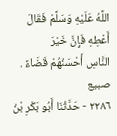اللَّهُ عَلَيْهِ وَسَلَّمْ فَقَالَ أَعْطِهِ فَإِنَّ خَيْرَ
النَّاسِ أَحْسَنُهُمْ قَضَاءً .
صبيع
٢٢٨٦ - حَدَّثْنَا أَبُو بَكْرِ بْنُ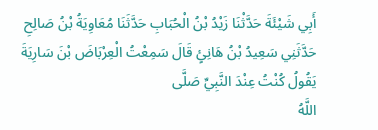أَبِي شَيْئَةَ حَدَّثْنَا زَيْدُ بْنُ الْحُبَابِ حَدَّثَنَا مُعَاوِيَةُ بْنُ صَالِحِ
حَدَّثَنِي سَعِيدُ بْنُ هَانِئٍ قَالَ سَمِعْتُ الْعِرْبَاضَ بْنَ سَارِيَةَ يَقُولُ كُنْتُ عِنْدَ النَّبِيِّ صَلَّى
اللَّهُ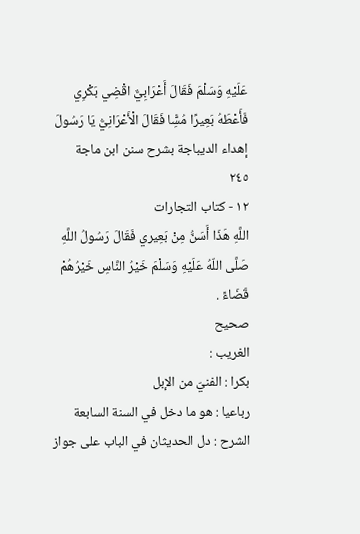عَلَيْهِ وَسَلْمَ فَقَالَ أَعْرَابِيٌّ اقْضِي بَكْرِي فَأَعْطَهُ بَعِيرًا مُسًِّا فَقَالَ الْأَعْرَانِيُّ يَا رَسُولَ
إهداء الديباجة بشرح سنن ابن ماجة
٢٤٥
١٢ - كتاب التجارات
اللَّهِ هَذَا أَسَنُّ مِنْ بَعِيري فَقَالَ رَسُولُ اللَّهِ صَلَّى اللّهُ عَلَيْهِ وَسَلْمَ خَيْرُ النَّاسِ خَيْرُهُمْ
قَضَاءً .
صحيح
الغريب :
بكرا : الفنيّ من الإبل
رباعيا : هو ما دخل في السنة السابعة
الشرح : دل الحديثان في الباب على جواز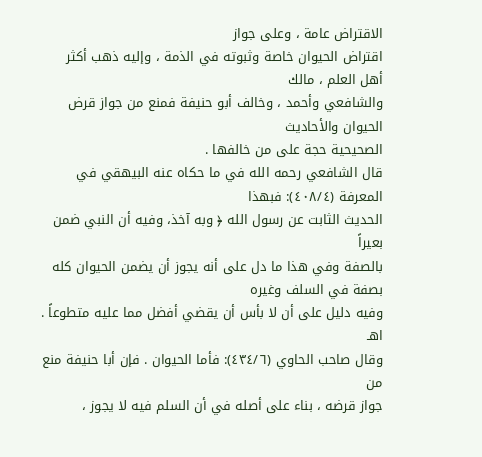الاقتراض عامة ، وعلى جواز
اقتراض الحيوان خاصة وثبوته في الذمة ، وإليه ذهب أكثر أهل العلم ، مالك
والشافعي وأحمد ، وخالف أبو حنيفة فمنع من جواز قرض الحيوان والأحاديث
الصحيحية حجة على من خالفها .
قال الشافعي رحمه الله في ما حكاه عنه البيهقي في المعرفة (٤٠٨/٤): فبهذا
الحديث الثابت عن رسول الله ﴿ وبه آخذ، وفيه أن النبي ضمن بعيراً
بالصفة وفي هذا ما دل على أنه يجوز أن يضمن الحيوان كله بصفة في السلف وغيره
وفيه دليل على أن لا بأس أن يقضي أفضل مما عليه متطوعاً . اهـ
وقال صاحب الحاوي (٤٣٤/٦): فأما الحيوان . فإن أبا حنيفة منع من
جواز قرضه ، بناء على أصله في أن السلم فيه لا يجوز ،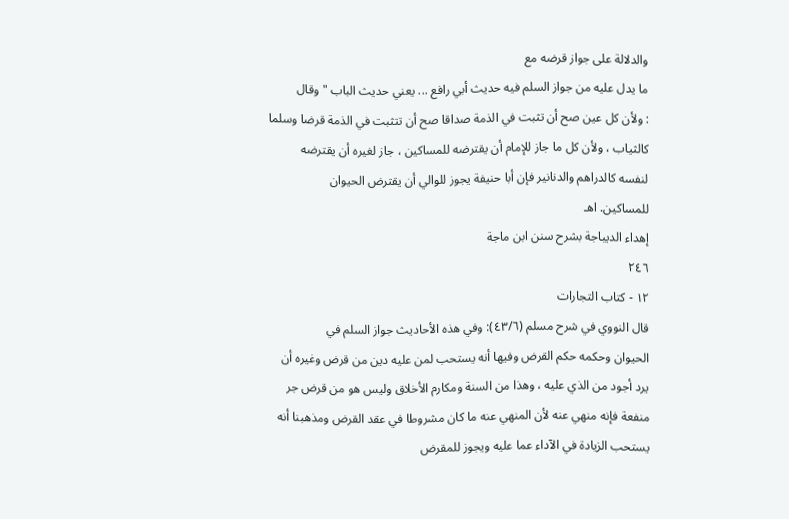والدلالة على جواز قرضه مع
ما يدل عليه من جواز السلم فيه حديث أبي رافع ... يعني حديث الباب "وقال
: ولأن كل عين صح أن تثبت في الذمة صداقا صح أن تتثبت في الذمة قرضا وسلما
كالثياب ، ولأن كل ما جاز للإمام أن يقترضه للمساكين ، جاز لغيره أن يقترضه
لنفسه كالدراهم والدنانير فإن أبا حنيفة يجوز للوالي أن يقترض الحيوان
للمساكين. اهـ
إهداء الديباجة بشرح سنن ابن ماجة
٢٤٦
١٢ - كتاب التجارات
قال النووي في شرح مسلم (٤٣/٦): وفي هذه الأحاديث جواز السلم في
الحیوان وحكمه حكم القرض وفيها أنه يستحب لمن عليه دين من قرض وغيره أن
يرد أجود من الذي عليه ، وهذا من السنة ومكارم الأخلاق وليس هو من قرض جر
منفعة فإنه منهي عنه لأن المنهي عنه ما كان مشروطا في عقد القرض ومذهبنا أنه
يستحب الزيادة في الآداء عما عليه ويجوز للمقرض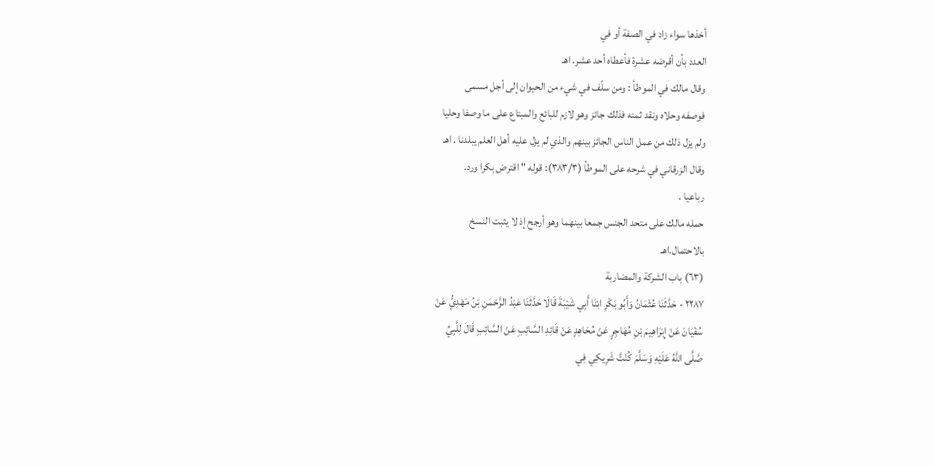أخذها سواء زاد في الصفة أو في
العدد بأن أقرضه عشرة فأعطاه أحد عشر. اهـ
وقال مالك في الموطأ : ومن سلّف في شيء من الحيوان إلى أجل مسمى
فوصفه وحلاه ونقد ثمنه فذلك جائز وهو لازم للبائع والمبتاع على ما وصفا وحلیا
ولم يزل ذلك من عمل الناس الجائز بينهم والذي لم يزل عليه أهل العلم يبلدنا . اهـ
وقال الزرقاني في شرحه على الموطأ (٣٨٣/٣): قوله " اقترض بكرا ورد.
رباعيا .
حمله مالك على متحد الجنس جمعا بينهما وهو أرجح إذ لا يثبت النسخ
بالاحتمال.اهـ
(٦٣) باب الشركة والمضاربة
٢٢٨٧ - حَدَّثَنَا عُثْمَانُ وَأَبُو بَكْرِ ابْنَا أَبِي شَيْبَةَ قَالَا حَدَّثَنَا عَبْدُ الرَّحْمَنِ بْنُ مَهْدِيُّ عَنْ
سُفْيَانَ عَنْ إِبْرَاهِيمَ بْنِ مُهَاجِرٍ عَنْ مُحَاهِدٍ عَنْ قَائِدِ السَّائِبِ عَنْ السَّائِبِ قَالَ لِلَّبِيِّ
صَّلَّى اللَّهُ عَلَيْهِ وَسَلَّمَ كُنْتَّ شَرِيكِي فِي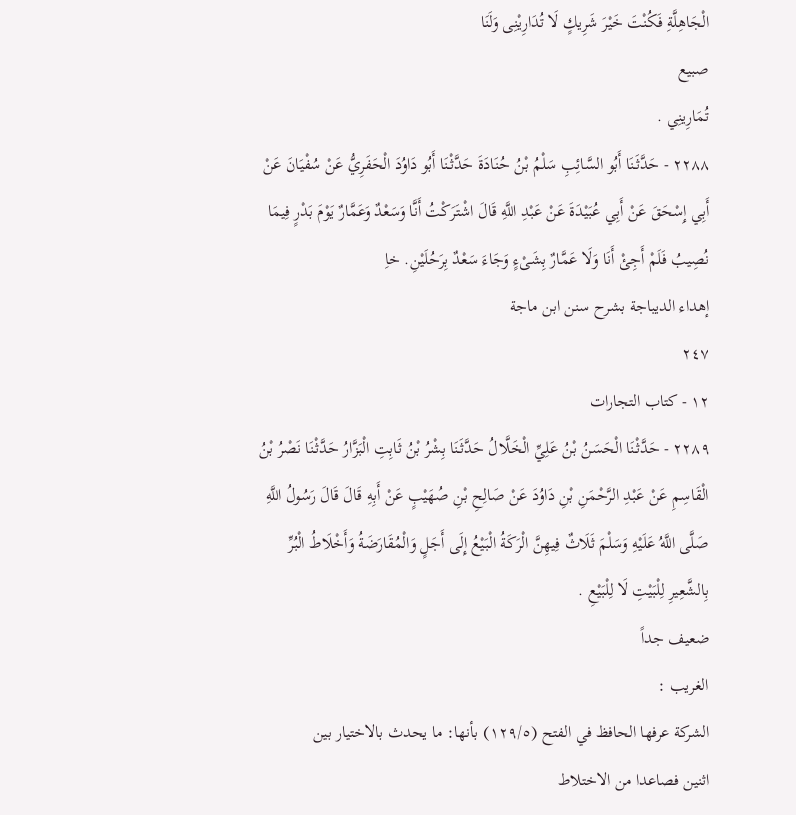الْجَاهِلَّةِ فَكُنْتَ خَيْرَ شَرِيكٍ لَا تُدَارِيْنِى وَلَنَا
صبيع
تُمَارِينِي .
٢٢٨٨ - حَدَّثَنَا أَبُو السَّائِبِ سَلْمُ بْنُ حُنَادَةَ حَدَّثْنَا أَبُو دَاوُدَ الْحَفَرِيُّ عَنْ سُفْيَانَ عَنْ
أَبِي إِسْحَقَ عَنْ أَبِي عُبَيْدَةَ عَنْ عَبْدِ اللَّهِ قَالَ اشْتَرَكْتُ أَنَّا وَسَعْدٌ وَعَمَّارٌ يَوْمَ بَدْرٍ فِيمَا
نُصِيبُ فَلَمْ أَجِئْ أَنَا وَلَا عَمَّارٌ بِشَىْءٍ وَجَاءَ سَعْدٌ بِرَحُلَيْنِ. خاِ
إهداء الديباجة بشرح سنن ابن ماجة
٢٤٧
١٢ - كتاب التجارات
٢٢٨٩ - حَدَّثْنَا الْحَسَنُ بْنُ عَلِيِّ الْخَلَّالُ حَدَّثَنَا بِشْرُ بْنُ ثَابِتِ الْبَزَّارُ حَدَّثْنَا نَصْرُ بْنُ
الْقَاسِمِ عَنْ عَبْدِ الرَّحْمَنِ بْنِ دَاوُدَ عَنْ صَالِحِ بْنِ صُهَيْبٍ عَنْ أَبِهِ قَالَ قَالَ رَسُولُ اللَّهِ
صَلَّى اللَّهُ عَلَيْهِ وَسَلْمَ ثَلَاثٌ فِيهِنَّ الْرَكَةُ الْبَيْعُ إِلَى أَجَلٍ وَالْمُقَارَضَةُ وَأَخْلَاطُ الْبُرِّ
بِالشَّعِيرِ لِلْبَيْتِ لَا لِلْبَيْعِ .
ضعيف جداً
الغريب :
الشركة عرفها الحافظ في الفتح (١٢٩/٥) بأنها: ما يحدث بالاختيار بين
اثنين فصاعدا من الاختلاط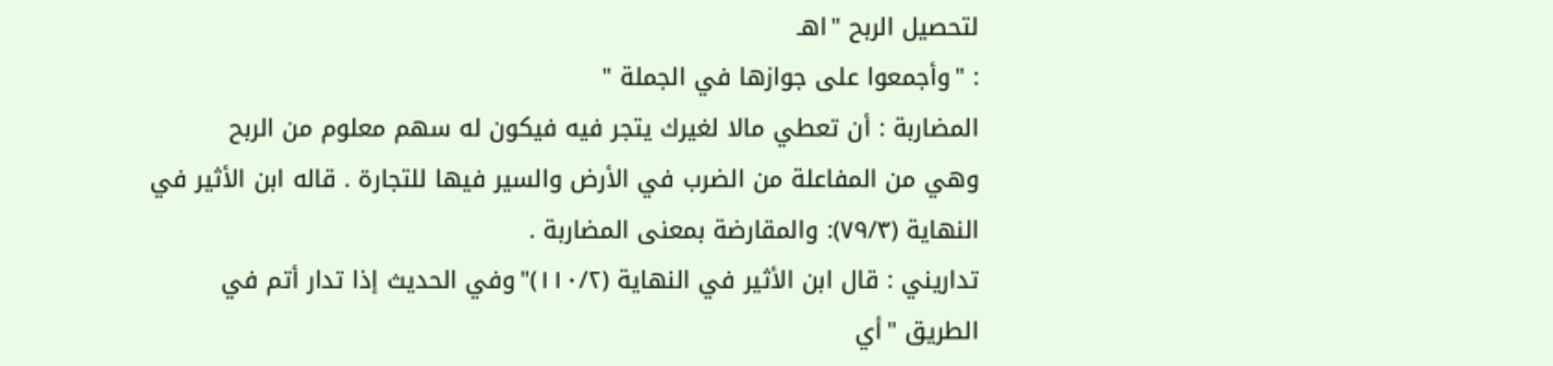لتحصيل الربح "اهـ
: "وأجمعوا على جوازها في الجملة "
المضاربة : أن تعطي مالا لغيرك يتجر فيه فيكون له سهم معلوم من الربح
وهي من المفاعلة من الضرب في الأرض والسير فيها للتجارة . قاله ابن الأثير في
النهاية (٧٩/٣): والمقارضة بمعنى المضاربة .
تداريني : قال ابن الأثير في النهاية (١١٠/٢)"وفي الحديث إذا تدار أتم في
الطريق "أي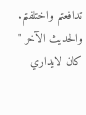تدافعتم واختلفتم. والحديث الآخر " كان لايداري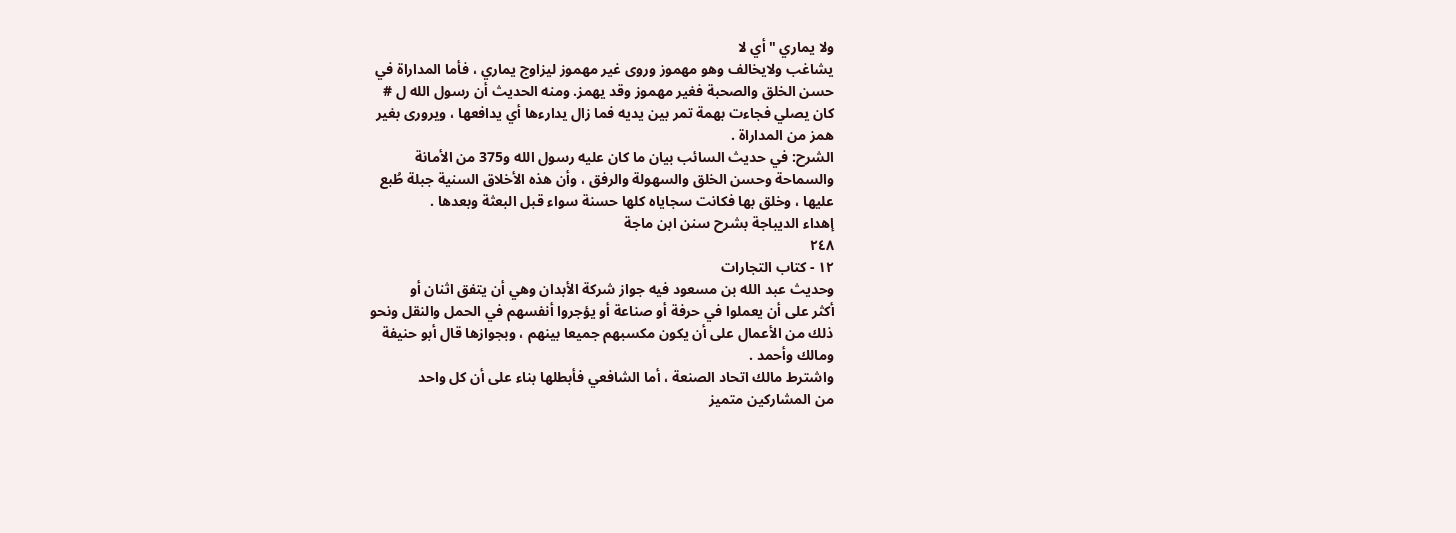ولا يماري "أي لا
يشاغب ولايخالف وهو مهموز وروى غير مهموز ليزاوج يماري ، فأما المداراة في
حسن الخلق والصحبة فغير مهموز وقد يهمز. ومنه الحديث أن رسول الله ل #
كان يصلي فجاءت بهمة تمر بين يديه فما زال يدارءها أي يدافعها ، ويرورى بغير
همز من المداراة .
الشرح: في حديث السائب بيان ما كان عليه رسول الله و375 من الأمانة
والسماحة وحسن الخلق والسهولة والرفق ، وأن هذه الأخلاق السنية جبلة طُبع
عليها ، وخلق بها فكانت سجاياه كلها حسنة سواء قبل البعثة وبعدها .
إهداء الديباجة بشرح سنن ابن ماجة
٢٤٨
١٢ - كتاب التجارات
وحديث عبد الله بن مسعود فيه جواز شركة الأبدان وهي أن يتفق اثنان أو
أكثر على أن يعملوا في حرفة أو صناعة أو يؤجروا أنفسهم في الحمل والنقل ونحو
ذلك من الأعمال على أن يكون مكسبهم جميعا بينهم ، وبجوازها قال أبو حنيفة
ومالك وأحمد .
واشترط مالك اتحاد الصنعة ، أما الشافعي فأبطلها بناء على أن كل واحد
من المشاركين متميز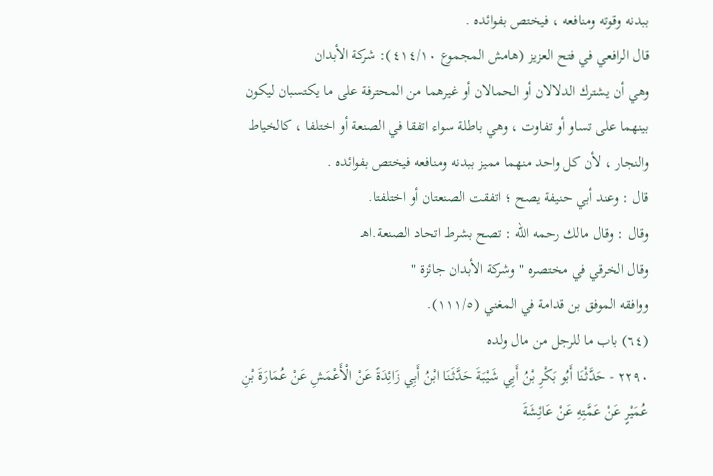ببدنه وقوته ومنافعه ، فيختص بفوائده .
قال الرافعي في فتح العزيز (هامش المجموع ٤١٤/١٠): شركة الأبدان
وهي أن يشترك الدلالان أو الحمالان أو غيرهما من المحترفة على ما يكتسبان ليكون
بينهما على تساو أو تفاوت ، وهي باطلة سواء اتفقا في الصنعة أو اختلفا ، كالخياط
والنجار ، لأن كل واحد منهما مميز ببدنه ومنافعه فيختص بفوائده .
قال : وعند أبي حنيفة يصح ؛ اتفقت الصنعتان أو اختلفتا.
وقال : وقال مالك رحمه الله : تصح بشرط اتحاد الصنعة.اهـ
وقال الخرقي في مختصره "وشركة الأبدان جائزة "
ووافقه الموفق بن قدامة في المغني (١١١/٥).
(٦٤) باب ما للرجل من مال ولده
٢٢٩٠ - حَدَّثْنَا أَبُو بَكْرِ بْنُ أَبِي شَيْبَةَ حَدَّثَنَا ابْنُ أَبِي زَائِدَةً عَنْ الْأَعْمَشِ عَنْ عُمَارَةَ بْنِ
عُمَيْرٍ عَنْ عَمَّتِهِ عَنْ عَائِشَةَ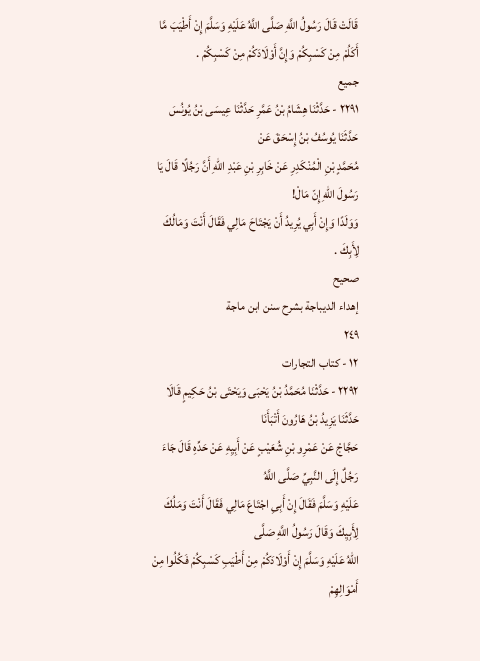قَالَتْ قَالَ رَسُولُ اللَّهِ صَلَّى اللَّهُ عَلَيْهِ وَسَلَّمَ إِنْ أَطْيَبَ مَّا
أَكَلُمْ مِنْ كَسْبِكُمْ وَإِنَّ أَوْلَادَكُمْ مِنْ كَسْبِكُمْ .
جميع
٢٢٩١ - حَدَّثْنَا هِشَامُ بْنُ عَمَّرِ حَدَّثْنَا عِيسَى بْنُ يُونُسَ حَدَّثَنَا يُوسُفُ بْنُ إِسْحَقَ عَنْ
مُحَمَّدٍ بْنِ الْمُنْكَدِرِ عَنْ خَابِرِ بْنِ عَبْدِ اللّهِ أَنَّ رَجُلًا قَالَ يَا رَسُولَ اللّهِ إِنّ مَالْ!
وَوَلَدًا وَإِنْ أَبِي يُرِيدُ أَنْ يَجْتَاحَ مَالِي فَقَالَ أَنْتَ وَمَالُكَ لِأَبِكَ .
صحيح
إهداء الديباجة بشرح سنن ابن ماجة
٢٤٩
١٢ - كتاب التجارات
٢٢٩٢ - حَدَّثْنَا مُحَمَّدُ بْنُ يَحْبَى وَيَحْتَى بْنُ حَكِيمٍ قَالَا حَدَّثَنَا يَزِيدُ بْنُ هَارُونَ أَتْبَأَنَا
حَجَّاجْ عَنْ عَمْرِو بْنِ شُعَيْبٍ عَنْ أَبِيِهِ عَنْ حَدِّهِ قَالَ جَاءَ رَجُلٌ إِلَى النَّبِيِّ صَلَّى اللَّهُ
عَلَيْهِ وَسَلَّمَ فَقَالَ إِنْ أَبِىِ اجْتَاعَ مَالِي فَقَالَ أَنْتَ وَمَلُكَ لِأَبِيِكَ وَقَالَ رَسُولُ اللَّهِ صَلَّى
اللّهُ عَلَيْهِ وَسَلَّمَ إِنْ أَوْلَادَكُمْ مِنْ أَطْيَبِ كَسْبِكُمْ فَكُلُوا مِنْ أَمْوَالِهِمْ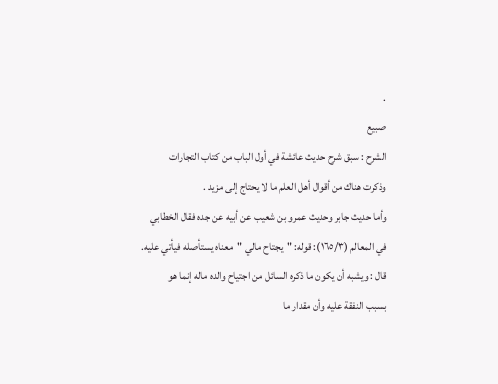.
صبيع
الشرح : سبق شرح حديث عائشة في أول الباب من كتاب التجارات
وذكرت هناك من أقوال أهل العلم ما لا يحتاج إلى مزيد .
وأما حديث جابر وحديث عمرو بن شعيب عن أبيه عن جده فقال الخطابي
في المعالم (١٦٥/٣): قوله: "يجتاح مالي "معناه يستأصله فيأتي عليه.
قال : ويشبه أن يكون ما ذكره السائل من اجتياح والده ماله إنما هو
بسبب النفقة عليه وأن مقدار ما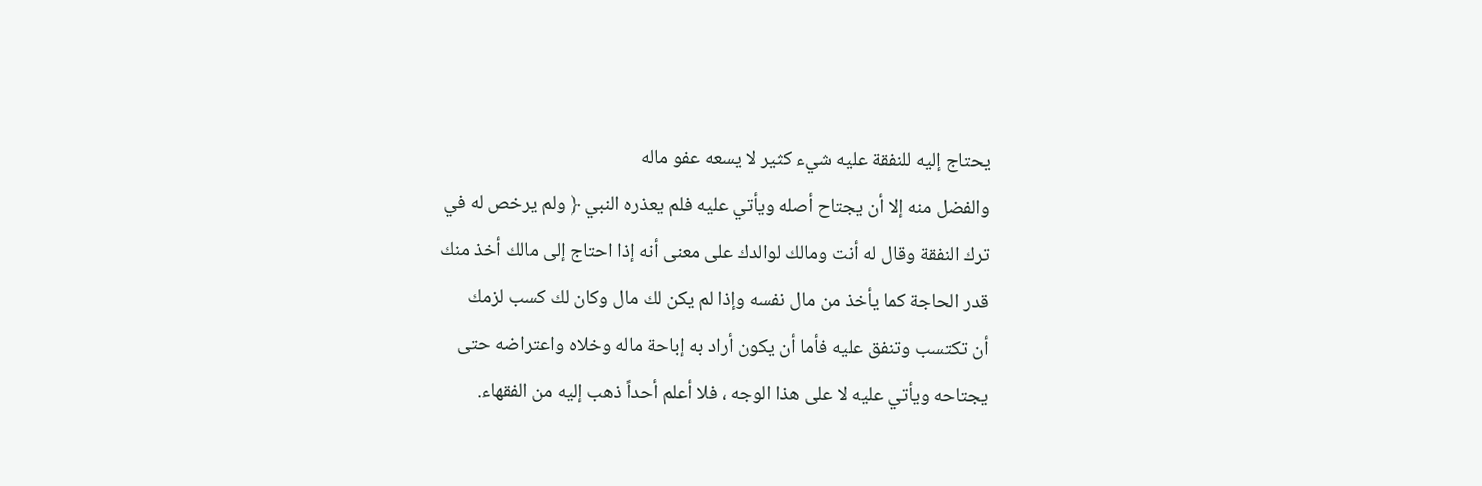يحتاج إليه للنفقة عليه شيء كثير لا يسعه عفو ماله
والفضل منه إلا أن يجتاح أصله ويأتي عليه فلم يعذره النبي ﴿ ولم يرخص له في
ترك النفقة وقال له أنت ومالك لوالدك على معنى أنه إذا احتاج إلى مالك أخذ منك
قدر الحاجة كما يأخذ من مال نفسه وإذا لم يكن لك مال وكان لك كسب لزمك
أن تكتسب وتنفق عليه فأما أن يكون أراد به إباحة ماله وخلاه واعتراضه حتى
يجتاحه ويأتي عليه لا على هذا الوجه ، فلا أعلم أحداً ذهب إليه من الفقهاء.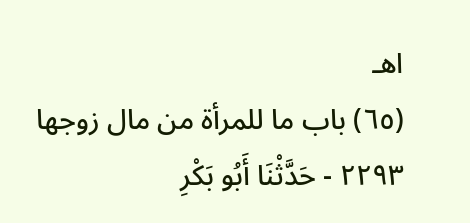اهـ
(٦٥) باب ما للمرأة من مال زوجها
٢٢٩٣ - حَدَّثْنَا أَبُو بَكْرِ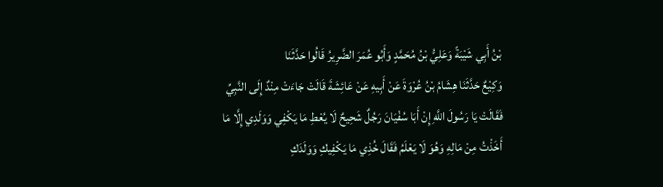بْنُ أَبِي شَيْبَةً وَعَلِيُّ بْنُ مُحَمَّدٍ وَأَبُو عُمَرَ الضَّرِيرُ قَالُوا حَدَّثَنَا
وَكِيْعٌ حَدَّثَنَا هِشَامُ بْنُ عُرْوَةَ عَنْ أَبِيهِ عَنْ عَائِشَةَ قَالَتْ جَاءَتْ مِنْدٌ إِلَى النَّبِيِّ
فَقَالَتْ يَا رَسُولَ اللَّهِ إِنْ أَبَا سُفْيَانَ رَجُلٌ شَحِيحٌ لَا يُعْطِ مَا يَكْفِي وَوَلَدِي إِلَّا مَا
أَخَذْتُ مِنْ مَالِهِ وَهُوَ لَا يَعْلَمُ فَقَالَ خُذِي مَا يَكْفِيكِ وَوَلَدَكِ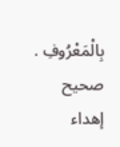بِالْمَعْرُوفِ . صحيح
إهداء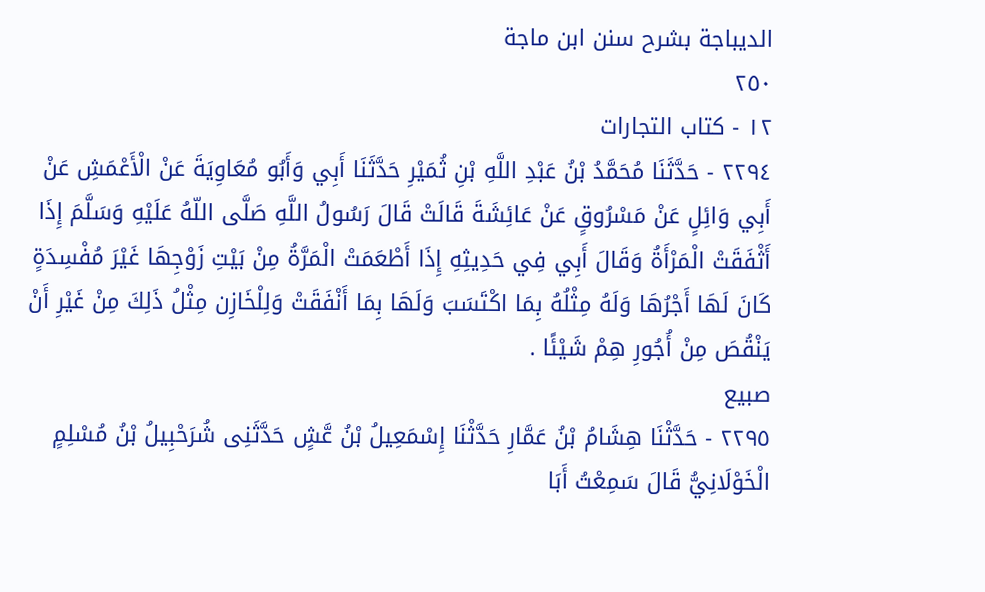الديباجة بشرح سنن ابن ماجة
٢٥٠
١٢ - كتاب التجارات
٢٢٩٤ - حَدَّثَنَا مُحَمَّدُ بْنُ عَبْدِ اللَّهِ بْنِ ثُمَيْرِ حَدَّثَنَا أَبِي وَأَبُو مُعَاوِيَةَ عَنْ الْأَعْمَشِ عَنْ
أَبِي وَائِلٍ عَنْ مَسْرُوقٍ عَنْ عَائِشَةَ قَالَتْ قَالَ رَسُولُ اللَّهِ صَلَّى اللّهُ عَلَيْهِ وَسَلَّمَ إِذَا
أَثْفَقَتْ الْمَرْأَةُ وَقَالَ أَبِي فِي حَدِيثِهِ إِذَا أَطْعَمَتْ الْمَرَّةُ مِنْ بَيْتِ زَوْجِهَا غَيْرَ مُفْسِدَةٍ
كَانَ لَهَا أَجْرُهَا وَلَهُ مِثْلُهُ بِمَا اكْتَسَبَ وَلَهَا بِمَا أَنْفَقَتْ وَلِلْخَازِن مِثْلُ ذَلِكَ مِنْ غَيْرِ أَنْ
يَنْقُصَ مِنْ أُجُورِ هِمْ شَيْئًا .
صبيع
٢٢٩٥ - حَدَّثْنَا هِشَامُ بْنُ عَمَّارِ حَدَّثْنَا إِسْمَعِيلُ بْنُ عَّشٍ حَدَّثَنِى شُرَحْبِيلُ بْنُ مُسْلِمٍ
الْخَوْلَانِيُّ قَالَ سَمِعْتُ أَبَا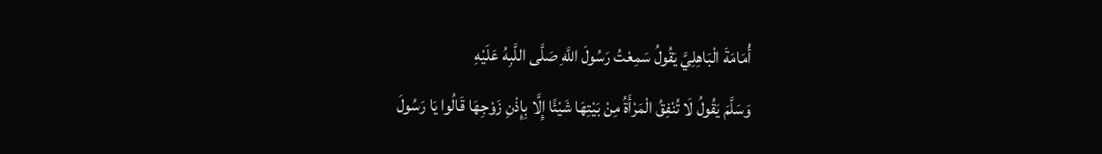أُمَامَةَ الْبَاهِلِيَّ يَقُولُ سَمِعْتُ رَسُولَ اللَّهِ صَلَّى اللَّبِهُ عَلَيْهِ
وَسَلَّمَ يَقُولُ لَا تُنْفِقُ الْمَرْأَةُ مِنْ بَيْتِهَا شَيْئًا إِلَّا بِإِذْنِ زَوْجِهَا قَالُوا يَا رَسُولَ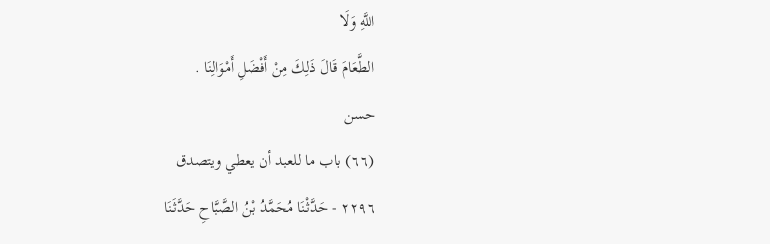اللَّهِ وَلَا
الطَّعَامَ قَالَ ذَلِكَ مِنْ أَفْضَلِ أَمْوَالِنَا .
حسن
(٦٦) باب ما للعبد أن يعطي ويتصدق
٢٢٩٦ - حَدَّثْنَا مُحَمَّدُ بْنُ الصَّبَّاحِ حَدَّثَنَا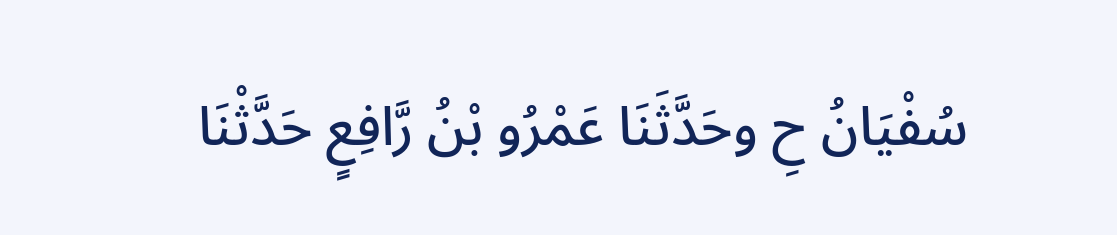سُفْيَانُ حِ وحَدَّثَنَا عَمْرُو بْنُ رَّافِعٍ حَدَّثْنَا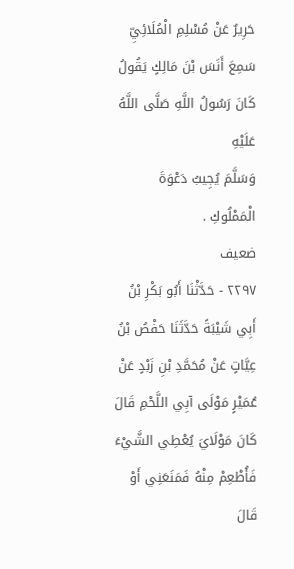حَرِيرٌ عَنْ مُسْلِمِ الْمُلَائِيِّ سَمِعَ أَنَسَ بْنَ مَالِكٍ يَقُولُ كَانَ رَسُولُ اللَّهِ صَلَّى اللَّهُ عَلَيْهِ
وَسَلَّمَ يُجِيبُ دَعْوَةَ الْمَمْلُوكِ .
ضعيف
٢٢٩٧ - حَدَّثْنَا أَبُو بَكْرِ بْنُ أَبِي شَيْبَةً حَدَّثَنَا حَفْصُ بْنُ عِيَّاتٍ عَنْ مُحَمَّدِ بْنِ زَبْدٍ عَنْ
عُمَيْرٍ مَوْلَى آبِي اللَّحْمِ قَالَ كَانَ مَوْلَايَ يُعْطِي الشَّيْءَ فَأُطْعِمْ مِنْهُ فَمَنَعَنِي أَوْ قَالَ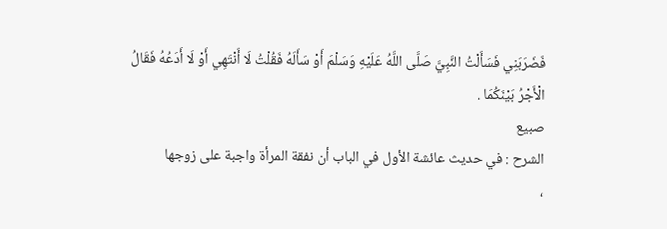فَضَرَبَنِي فَسَأَلْتُ النَّبِيَّ صَلَّى اللَّهُ عَلَيْهِ وَسَلْمَ أَوْ سَأَلَهُ فَقُلْتُ لَا أَنْتَهِي أَوْ لَا أَدَعُهُ فَقَالُ
الْأَجْرُ بَيْنَكُمَا .
صبيع
الشرح : في حديث عائشة الأول في الباب أن نفقة المرأة واجبة على زوجها
،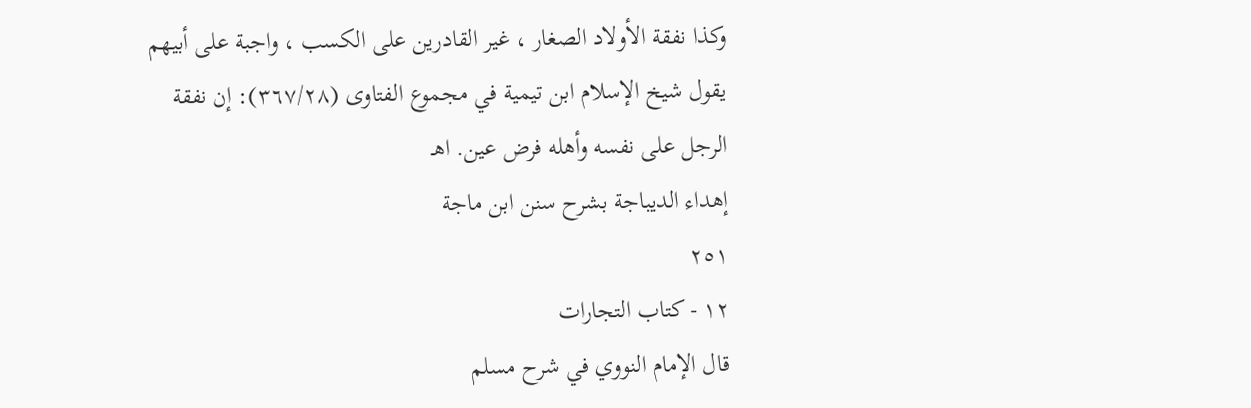وكذا نفقة الأولاد الصغار ، غير القادرين على الكسب ، واجبة على أبيهم
يقول شيخ الإسلام ابن تيمية في مجموع الفتاوى (٣٦٧/٢٨): إن نفقة
الرجل على نفسه وأهله فرض عين. اهـ
إهداء الديباجة بشرح سنن ابن ماجة
٢٥١
١٢ - كتاب التجارات
قال الإمام النووي في شرح مسلم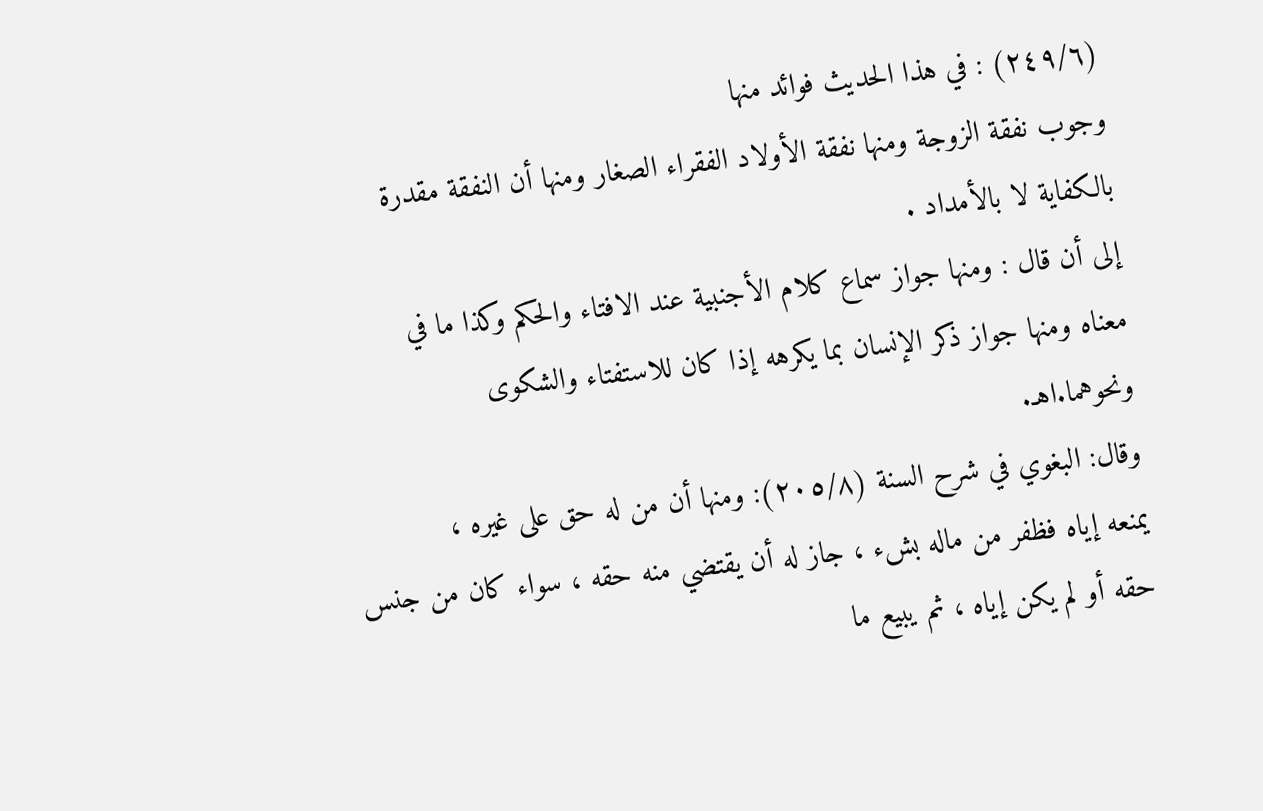(٢٤٩/٦) : في هذا الحديث فوائد منها
وجوب نفقة الزوجة ومنها نفقة الأولاد الفقراء الصغار ومنها أن النفقة مقدرة
بالكفاية لا بالأمداد .
إلى أن قال : ومنها جواز سماع كلام الأجنبية عند الافتاء والحكم وكذا ما في
معناه ومنها جواز ذكر الإنسان بما يكرهه إذا كان للاستفتاء والشكوى
ونحوهما.اهـ.
وقال: البغوي في شرح السنة (٢٠٥/٨): ومنها أن من له حق على غيره ،
يمنعه إياه فظفر من ماله بشء ، جاز له أن يقتضي منه حقه ، سواء كان من جنس
حقه أو لم يكن إياه ، ثم يبيع ما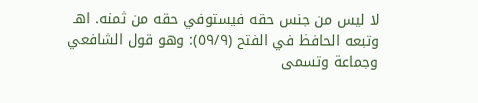لا ليس من جنس حقه فيستوفي حقه من ثمنه. اهـ
وتبعه الحافظ في الفتح (٥٩/٩): وهو قول الشافعي وجماعة وتسمى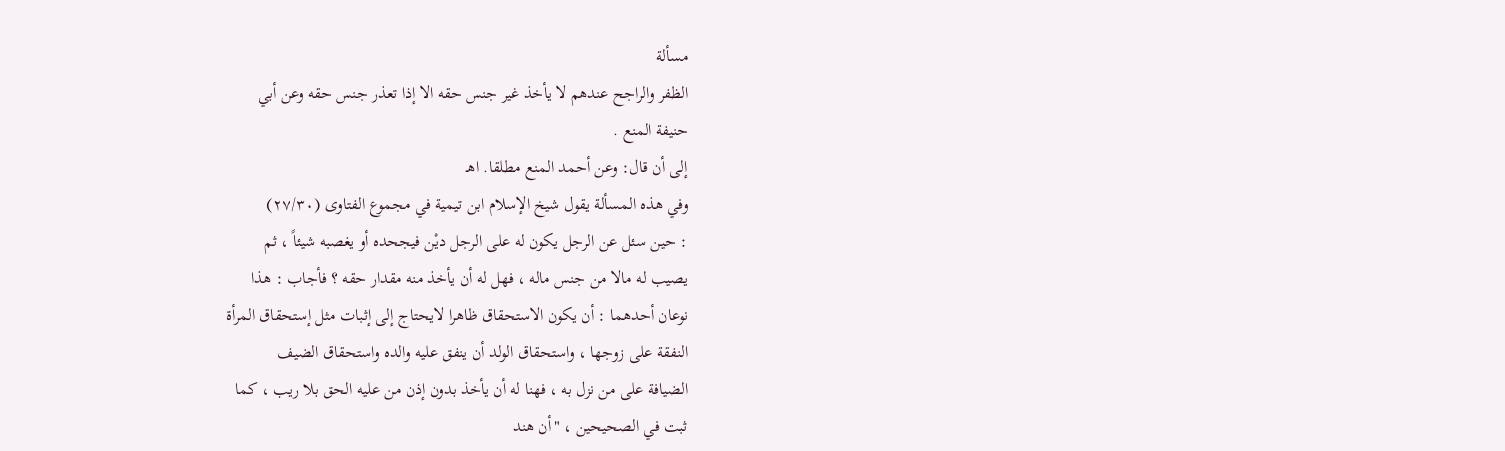مسألة
الظفر والراجح عندهم لا يأخذ غير جنس حقه الا إذا تعذر جنس حقه وعن أبي
حنيفة المنع .
إلى أن قال: وعن أحمد المنع مطلقا. اهـ
وفي هذه المسألة يقول شيخ الإسلام ابن تيمية في مجموع الفتاوى (٢٧/٣٠)
: حين سئل عن الرجل يكون له على الرجل ديْن فيجحده أو يغصبه شيئاً ، ثم
يصيب له مالا من جنس ماله ، فهل له أن يأخذ منه مقدار حقه ؟ فأجاب : هذا
نوعان أحدهما : أن يكون الاستحقاق ظاهرا لايحتاج إلى إثبات مثل إستحقاق المرأة
النفقة على زوجها ، واستحقاق الولد أن ينفق عليه والده واستحقاق الضيف
الضيافة على من نزل به ، فهنا له أن يأخذ بدون إذن من عليه الحق بلا ريب ، كما
ثبت في الصحيحين ، "أن هند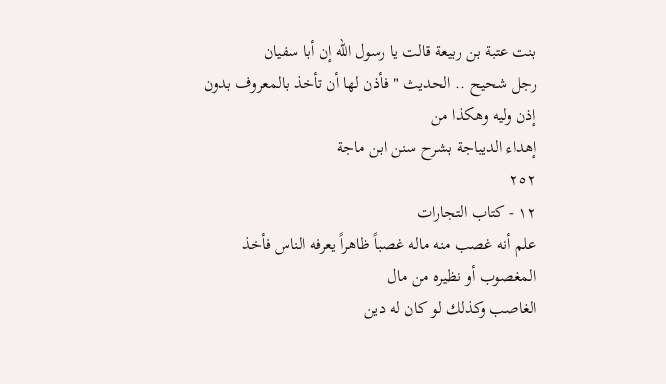بنت عتبة بن ربيعة قالت يا رسول الله إن أبا سفيان
رجل شحيح .. الحديث " فأذن لها أن تأخذ بالمعروف بدون إذن وليه وهكذا من
إهداء الديباجة بشرح سنن ابن ماجة
٢٥٢
١٢ - كتاب التجارات
علم أنه غصب منه ماله غصباً ظاهراً يعرفه الناس فأخذ المغصوب أو نظيره من مال
الغاصب وكذلك لو كان له دين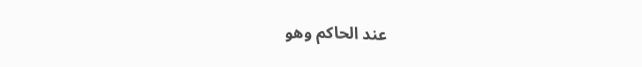عند الحاكم وهو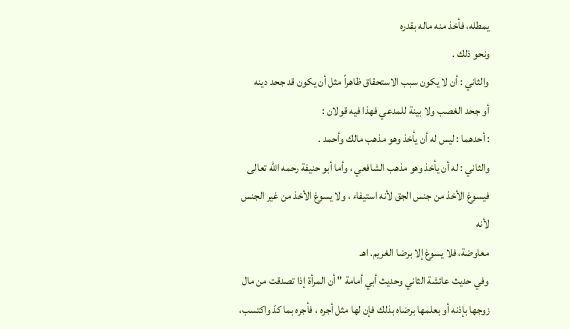يمطله، فأخذ منه ماله بقدره
ونحو ذلك .
والثاني : أن لا يكون سبب الاستحقاق ظاهراً مثل أن يكون قد جحد دينه
أو جحد الغصب ولا بينة للمدعي فهذا فيه قولان :
: أحدهما : ليس له أن يأخذ وهو مذهب مالك وأحمد .
والثاني : له أن يأخذ وهو مذهب الشافعي ، وأما أبو حنيفة رحمه الله تعالى
فيسوغ الأخذ من جنس الجق لأنه استيفاء ، ولا يسوغ الأخذ من غير الجنس لأنه
معاوضة، فلا يسوغ إلا برضا الغريم. اهـ
وفي حديث عائشة الثاني وحديث أبي أمامة " أن المرأة إذا تصدقت من مال
زوجها بإذنه أو بعلمها برضاه بذلك فإن لها مثل أجره ، فأجره بما كدّ واكتسب،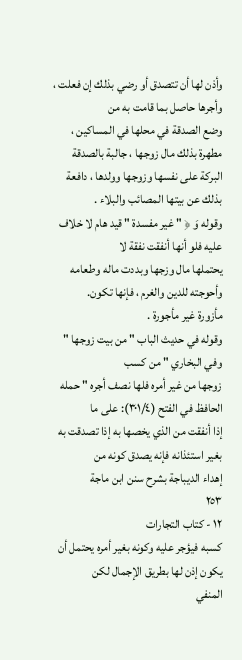وأذن لها أن تتصدق أو رضي بذلك إن فعلت ، وأجرها حاصل بما قامت به من
وضع الصدقة في محلها في المساكين ، مطهرة بذلك مال زوجها ، جالبة بالصدقة
البركة على نفسها وزوجها وولدها ، دافعة بذلك عن بيتها المصائب والبلاء .
وقوله وَ ﴿ " غير مفسدة " قيد هام لا خلاف عليه فلو أنها أنفقت نفقة لا
يحتملها مال وزجها وبددت ماله وطعامه وأحوجته للدين والغرم ، فإنها تكون.
مأزورة غير مأجورة .
وقوله في حديث الباب " من بيت زوجها " وفي البخاري " من كسب
زوجها من غير أمره فلها نصف أجره " حمله الحافظ في الفتح (٣٠١/٤): على ما
إذا أنفقت من الذي يخصها به إذا تصدقت به بغير استئذانه فإنه يصدق كونه من
إهداء الديباجة بشرح سنن ابن ماجة
٢٥٣
١٢ - كتاب التجارات
كسبه فيؤجر عليه وكونه بغير أمره يحتمل أن يكون إذن لها بطريق الإجمال لكن
المنفي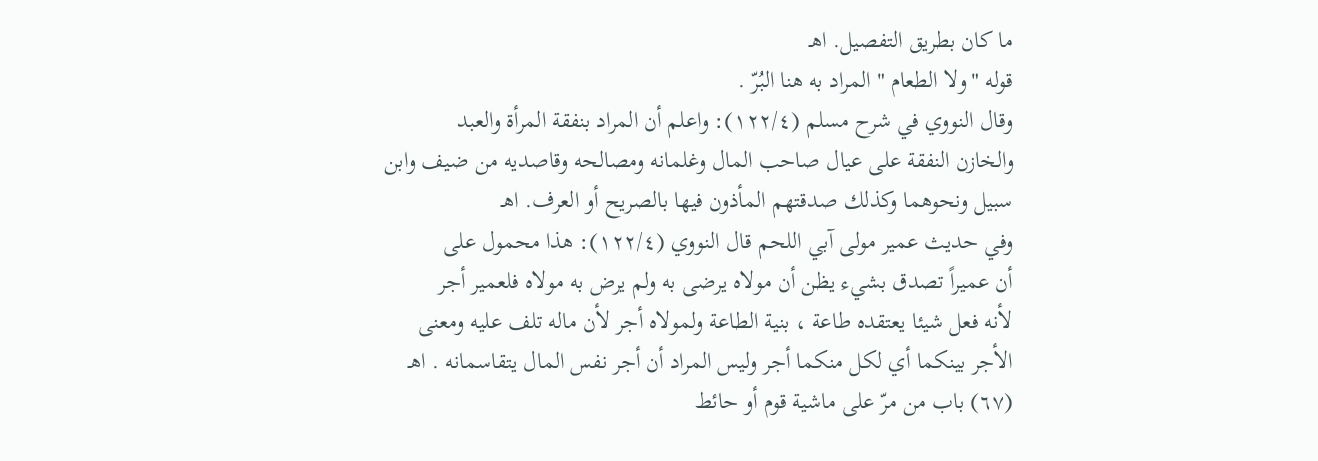ما كان بطريق التفصيل. اهـ
قوله "ولا الطعام " المراد به هنا البُرّ .
وقال النووي في شرح مسلم (١٢٢/٤): واعلم أن المراد بنفقة المرأة والعبد
والخازن النفقة على عيال صاحب المال وغلمانه ومصالحه وقاصديه من ضيف وابن
سبيل ونحوهما وكذلك صدقتهم المأذون فيها بالصريح أو العرف. اهـ
وفي حديث عمير مولى آبي اللحم قال النووي (١٢٢/٤): هذا محمول على
أن عميراً تصدق بشيء يظن أن مولاه يرضى به ولم يرض به مولاه فلعمير أجر
لأنه فعل شيئا يعتقده طاعة ، بنية الطاعة ولمولاه أجر لأن ماله تلف عليه ومعنى
الأجر بينكما أي لكل منكما أجر وليس المراد أن أجر نفس المال يتقاسمانه . اهـ
(٦٧) باب من مرّ على ماشية قوم أو حائط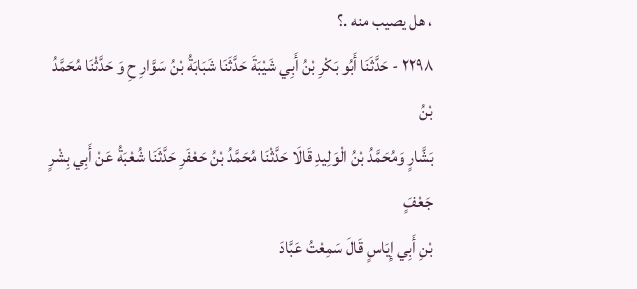، هل يصيب منه .؟
٢٢٩٨ - حَدَّثَنَا أَبُو بَكْرِ بْنُ أَبِي شَيْبَةَ حَدَّثَنَا شَبَابَةُ بْنُ سَوَّارِ حِ وَ حَدَّثْنَا مُحَمَّدُ بْنُ
بَشَّارٍ وَمُحَمَّدُ بْنُ الْوَلِيدِ قَالَا حَدَّثْنَا مُحَمَّدُ بْنُ حَعْفَرِ حَدَّثَنَا شُعْبَةُ عَنْ أَبِي بِشْرٍ جَعْفٍَ
بْنِ أَبِي إِيَاسٍ قَالَ سَمِعْتُ عَبَّادَ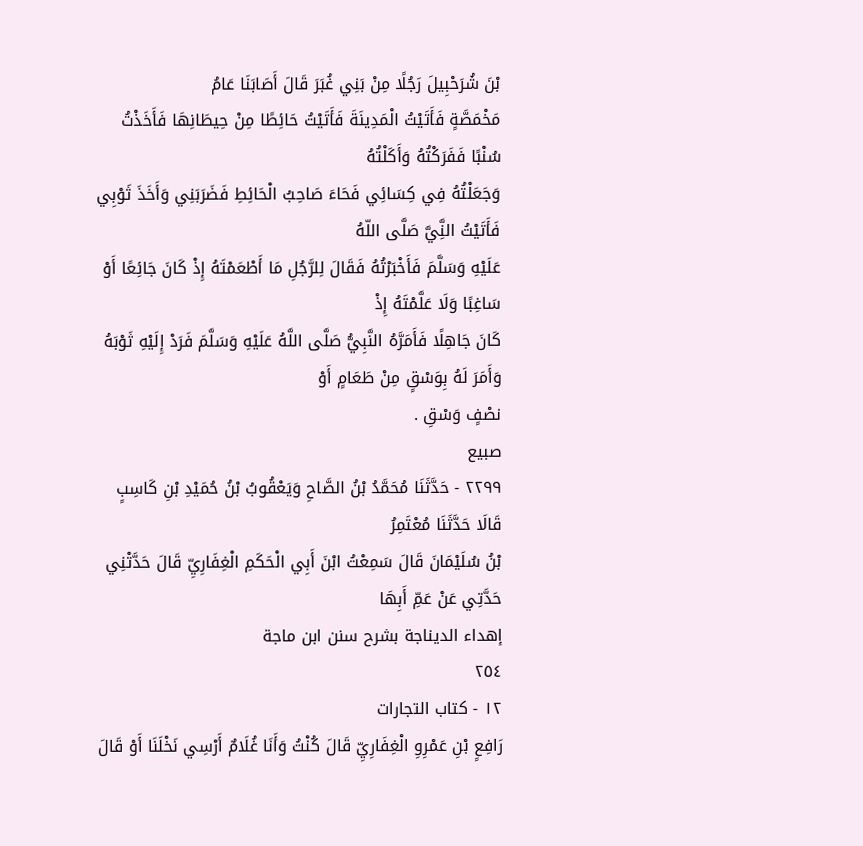بْنَ شُرَحْبِيلَ رَجُلًا مِنْ بَنِي غُبَرَ قَالَ أَصَابَنَا عَامُ
مَخْمَصَّةٍ فَأَتَيْتُ الْمَدِينَةَ فَأَتَيْتُ حَائِطًا مِنْ حِيطَانِهَا فَأَخَذْتُ سُنْبًا فَفَرَكْتُهُ وَأَكَلْتُهُ
وَجَعَلْتُهُ فِي كِسَائِي فَحَاءَ صَاحِبُ الْحَائِطِ فَضَرَبَنِي وَأَخَذَ ثَوْبِي فَأَتَيْتُ النَِّيَّ صَلَّى اللّهُ
عَلَيْهِ وَسَلَّمَ فَأَخْبَرْتُهُ فَقَالَ لِلرَّجُلِ مَا أَطْعَمْتَهُ إِذْ كَانَ جَائِعًا أَوْ سَاغِبًا وَلَا عَلَّمْتَهُ إِذْ
كَانَ جَاهِلًا فَأَمَرَّهُ النَّبِيُّ صَلَّى اللَّهُ عَلَيْهِ وَسَلَّمَ فَرَدْ إِلَيْهِ ثَوْبَهُ وَأَمَرَ لَهُ بِوَسْقٍ مِنْ طَعَامٍ أَوْ
نصْفٍ وَسْقِ .
صبيع
٢٢٩٩ - حَدَّثَنَا مُحَمَّدُ بْنُ الصَّاحِ وَيَعْقُوبُ بْنُ حُمَيْدِ بْنِ كَاسِبٍ قَالَا حَدَّثَنَا مُعْتَمِرُ
بْنُ سُلَيْمَانَ قَالَ سَمِعْتُ ابْنَ أَبِي الْحَكَمِ الْغِفَارِيِّ قَالَ حَدَّتْنِي حَدَّتِي عَنْ عَمِّ أَبِهَا
إهداء الدیناجة بشرح سنن ابن ماجة
٢٥٤
١٢ - كتاب التجارات
رَافِعٍ بْنِ عَمْرِوِ الْغِفَارِيِّ قَالَ كُنْتُ وَأَنَا غُلَامٌ أَرْسِي نَخْلَنَا أَوْ قَالَ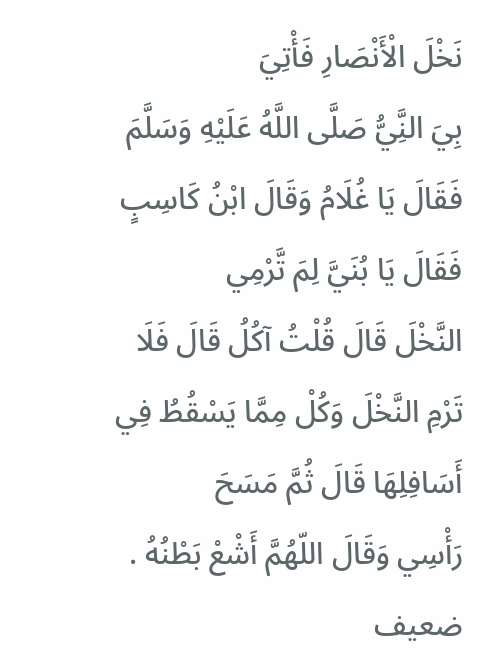نَخْلَ الْأَنْصَارِ فَأْتِيَ
بِيَ النَِّيُّ صَلَّى اللَّهُ عَلَيْهِ وَسَلَّمَ فَقَالَ يَا غُلَامُ وَقَالَ ابْنُ كَاسِبٍ فَقَالَ يَا بُنَيَّ لِمَ تَّرْمِي
النَّخْلَ قَالَ قُلْتُ آكُلُ قَالَ فَلَا تَرْمِ النَّخْلَ وَكُلْ مِمَّا يَسْقُطُ فِي أَسَافِلِهَا قَالَ ثُمَّ مَسَحَ
رَأْسِي وَقَالَ اللّهُمَّ أَشْعْ بَطْنُهُ .
ضعيف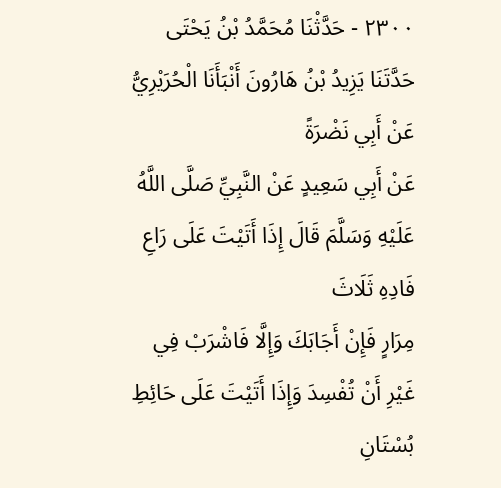٢٣٠٠ - حَدَّثْنَا مُحَمَّدُ بْنُ يَحْتَى حَدَّتَنَا يَزِيدُ بْنُ هَارُونَ أَنْبَأَنَا الْحُرَيْرِيُّ عَنْ أَبِي نَضْرَةً
عَنْ أَبِي سَعِيدٍ عَنْ النَّبِيِّ صَلَّى اللَّهُ عَلَيْهِ وَسَلَّمَ قَالَ إِذَا أَتَيْتَ عَلَى رَاعِ فَادِهِ ثَلَاثَ
مِرَارٍ فَإِنْ أَجَابَكَ وَإِلَّا فَاشْرَبْ فِي غَيْرِ أَنْ تُفْسِدَ وَإِذَا أَتَيْتَ عَلَى حَائِطِ بُسْتَانِ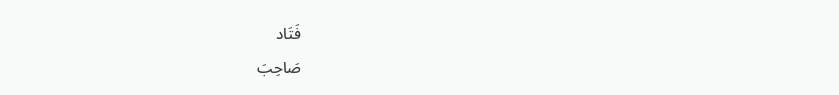فَتَاد
صَاحِبَ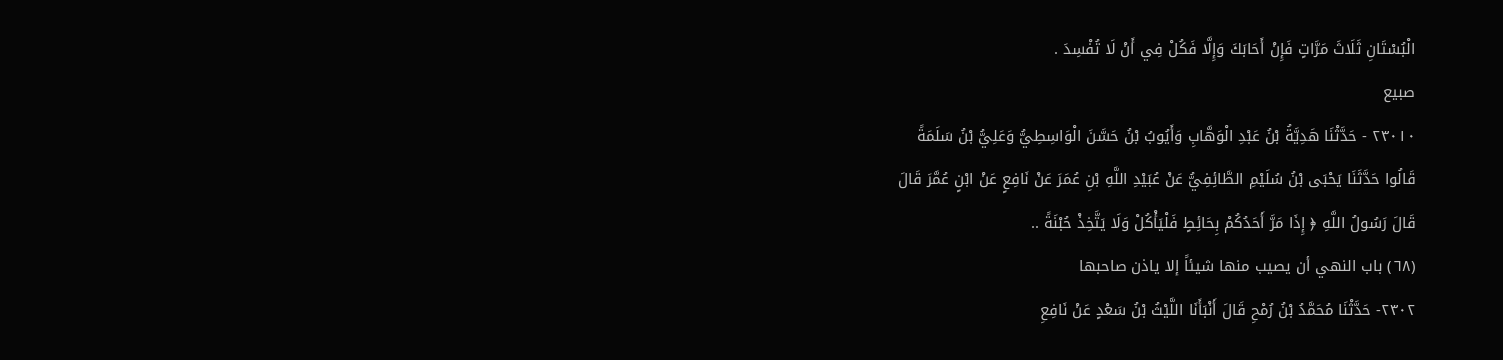الْبُسْتَانِ ثَلَاثَ مَرَّاتٍ فَإِنْ أَحَابَكَ وَإِلَّا فَكُلْ فِي أَنْ لَا تُفْسِدَ .
صبيع
٢٣٠١٠ - حَدَّثْنَا هَدِيَّةُ بْنُ عَبْدِ الْوَهَّابِ وَأَيُوبُ بْنُ حَسَّنَ الْوَاسِطِيُّ وَعَلِيُّ بْنُ سَلَمَةً
قَالُوا حَدَّثَنَا يَحْبَى بْنُ سُلَيْمِ الطَّائِفِيُّ عَنْ عُبَيْدِ اللَّهِ بْنِ عُمَرَ عَنْ نَافِعٍ عَنْ ابْنٍ عُمَّرَ قَالَ
قَالَ رَسُولُ اللَّهِ ﴿ إِذَا مَرَّ أَحَدُكُمْ بِحَائِطٍ فَلْيَأْكُلْ وَلَا يَتَّخِذْ حُبْنَةً ..
(٦٨) باب النھي أن يصيب منها شيئاً إلا یاذن صاحبها
٢٣٠٢- حَدَّثْنَا مُحَمَّدُ بْنُ رُمْحِ قَالَ أَنْبَأَنَا اللَّيْثُ بْنُ سَعْدٍ عَنْ نَافِعِ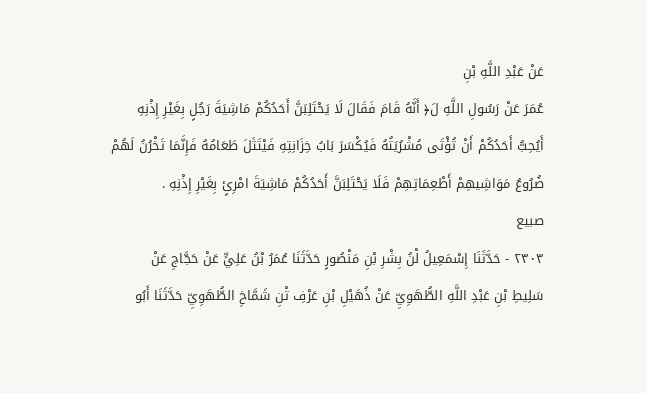عَنْ عَبْدِ اللَّهِ بْنِ
عُمَرَ عَنْ رَسُولِ اللَّهِ لَ﴿ أَنَّهُ قَامَ فَقَالَ لَا يَحْتَلِبَنَّ أَحَدُكُمْ مَاشِيَةَ رَجُلٍ بِغَيْرِ إِذْنِهِ
أَيُحِبُّ أَحَدُكُمْ أَنْ تُؤْتَى مُشْرُيَتُهُ فَيُكْسَرَ بَابُ خِزَانِتِهِ فَيْتَثَلَ طَعَامُهُ فَإِنَّمَا تَخْرُنُ لَهُمْ
ضُرُوعُ مَوَاشِيهِمْ أَطْعِمَاتِهِمْ فَلَا يَحْتَلِبَنَّ أَحَدُكُمْ مَاشِيَةَ امْرِئٍ بِغَيْرِ إِذْنِهِ .
صبيع
٢٣٠٣ - حَدَّثَنَا إِسْمَعِيلُ لْنُ بِشْرِ بْنِ مَنْصُورٍ حَدَّثَنَا عُمَرُ بْنُ عَلِيٍّ عَنْ حَجَّاجِ عَنْ
سَلِيطِ بْنِ عَبْدِ اللَّهِ الطُّهَوِيِّ عَنْ ذُهَيْلِ بْنِ عَرْفِ تْنِ شَمَّاخِ الطُّهَوِيِّ حَدَّثَنَا أَبُو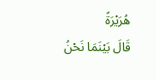هُرَيْرَةً
قَالَ بَيْنَمَا نَحْنُ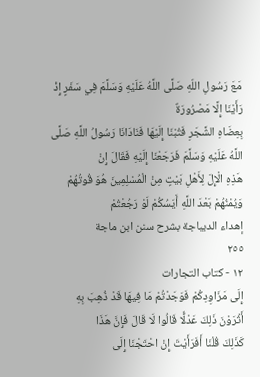مَعَ رَسُولِ اللّهِ صَلَّى اللَّهُ عَلَيْهِ وَسَلَّمَ فِي سَفَرٍ إِذْ رَأَيْنَا إِلًا مَصْرُورَةٌ
بِعِضَاهِ الشَّجَرِ فَتُبْنَا إِلَيْهَا فَنَادَانَا رَسُولُ اللَّهِ صَلَّى اللَّهُ عَلَيْهِ وَسَلَّمَ فَرَجَعْنَا إِلَيْهِ فَقَالَ إِنْ
هَذِهِ الْإِلَ لِأَهْلِ بَيْتٍ مِنْ الْمُسْلِمِينَ هُوَ قُوتُهُمْ وَيُمْنُهُمْ بَعْدَ اللَّهِ أَيَسُكُمْ لَوْ رَجُعْتُمْ
إهداء الديباجة بشرح سنن ابن ماجة
٢٥٥
١٢ - كتاب التجارات
إِلَى مَزَاوِدِكُمْ فَوَجَدْتُمْ مَا فِيهَا قَدْ ذُهِبَ بِهِ أَثُرَوْنَ ذَلِكَ عَدْلًّا قَالُوا لَا قَالَ فَإِنَّ هَذَا
كَذَلِكَ قُلْنَا أَفَرَأَيْتَ إِنْ احْتَجْنَا إِلَى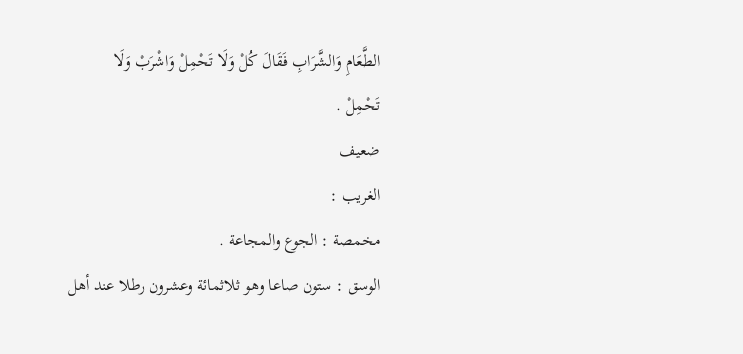الطَّعَامِ وَالشَّرَابِ فَقَالَ كُلْ وَلَا تَحْمِلْ وَاشْرَبْ وَلَا
تَحْمِلْ .
ضعيف
الغريب :
مخمصة : الجوع والمجاعة .
الوسق : ستون صاعا وهو ثلاثمائة وعشرون رطلا عند أهل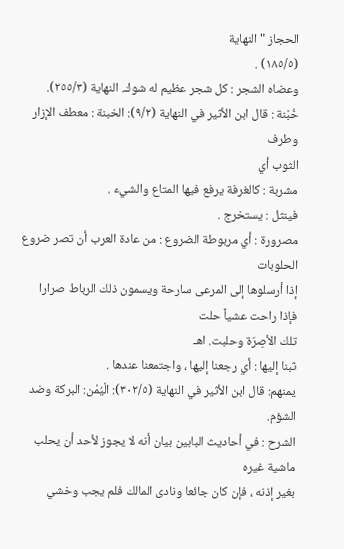الحجاز " النهاية
(١٨٥/٥) .
وعضاه الشجر : كل شجر عظيم له شوك. النهاية (٢٥٥/٣).
خُبْنة : قال ابن الأثير في النهاية (٩/٢): الخبنة : معطف الإزار وطرف
الثوب أي
مشربة : كالغرفة يرفع فيها المتاع والشيء .
فينثل : يستخرج .
مصرورة : أي مربوطة الضروع : من عادة العرب أن تصر ضروع الحلوبات
إذا أرسلوها إلى المرعى سارحة ويسمون ذلك الرباط صرارا فإذا راحت عشياً حلت
تلك الأصِرّة وحلبت. اهـ
ثبنا إليها : أي رجعنا إليها ، واجتمعنا عندها .
يمنهم: قال ابن الأثير في النهاية (٣٠٢/٥): الْيُمْن: البركة وضد الشؤم.
الشرح : في أحاديث البابين بيان أنه لا يجوز لأحد أن يحلب ماشية غيره
بغير إذنه ، فإن كان جائعا ونادى المالك فلم يجب وخشي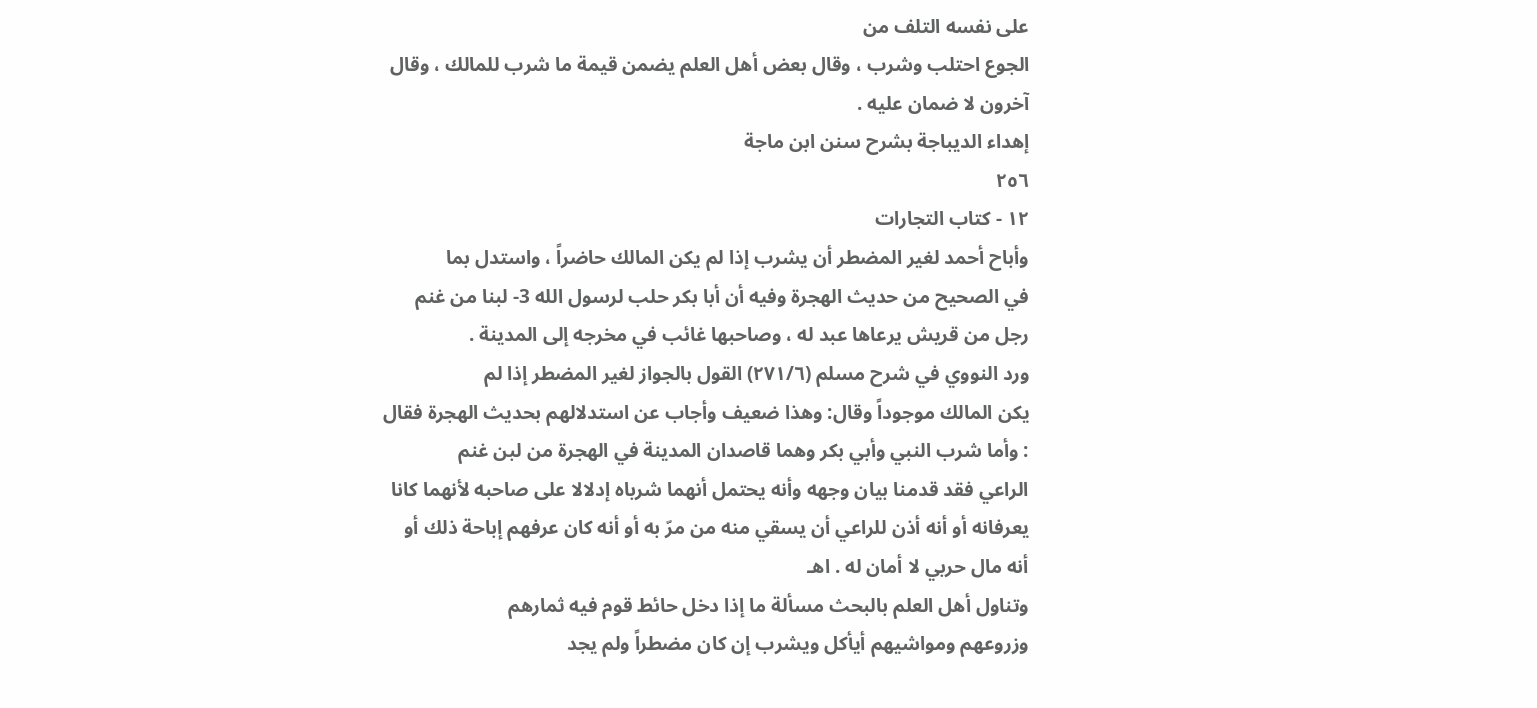على نفسه التلف من
الجوع احتلب وشرب ، وقال بعض أهل العلم يضمن قيمة ما شرب للمالك ، وقال
آخرون لا ضمان عليه .
إهداء الديباجة بشرح سنن ابن ماجة
٢٥٦
١٢ - کتاب التجارات
وأباح أحمد لغير المضطر أن يشرب إذا لم يكن المالك حاضراً ، واستدل بما
في الصحيح من حديث الهجرة وفيه أن أبا بكر حلب لرسول الله 3- لبنا من غنم
رجل من قريش يرعاها عبد له ، وصاحبها غائب في مخرجه إلى المدينة .
ورد النووي في شرح مسلم (٢٧١/٦) القول بالجواز لغير المضطر إذا لم
يكن المالك موجوداً وقال: وهذا ضعيف وأجاب عن استدلالهم بحديث الهجرة فقال
: وأما شرب النبي وأبي بكر وهما قاصدان المدينة في الهجرة من لبن غنم
الراعي فقد قدمنا بيان وجهه وأنه يحتمل أنهما شرباه إدلالا على صاحبه لأنهما كانا
يعرفانه أو أنه أذن للراعي أن يسقي منه من مرّ به أو أنه كان عرفهم إباحة ذلك أو
أنه مال حربي لا أمان له . اهـ
وتناول أهل العلم بالبحث مسألة ما إذا دخل حائط قوم فيه ثمارهم
وزروعهم ومواشيهم أيأكل ويشرب إن كان مضطراً ولم يجد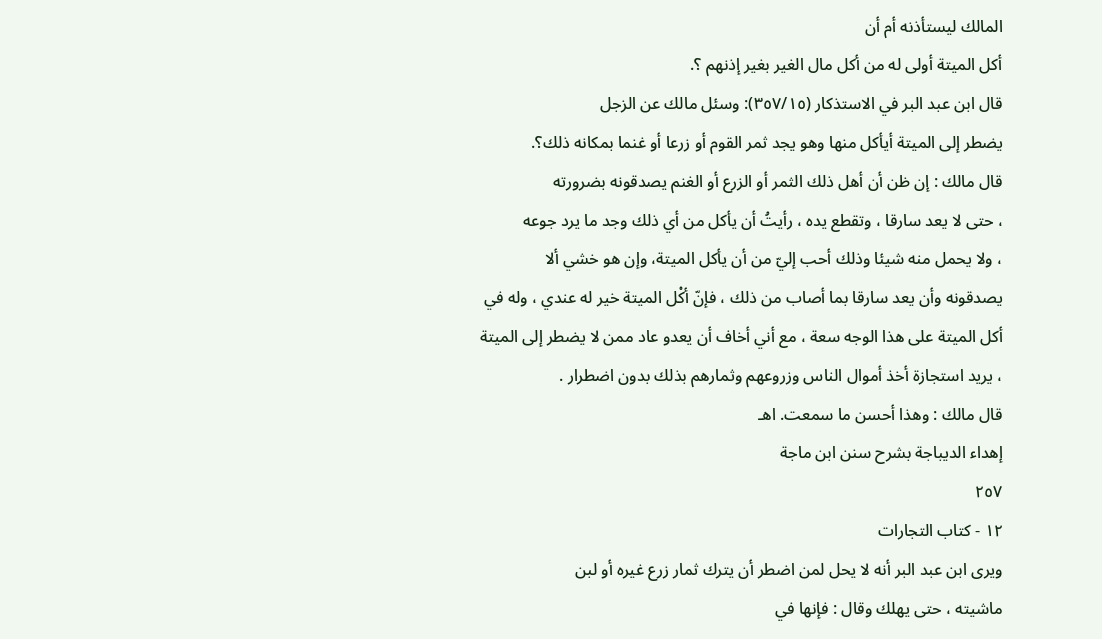المالك ليستأذنه أم أن
أكل الميتة أولى له من أكل مال الغير بغير إذنهم ؟.
قال ابن عبد البر في الاستذكار (٣٥٧/١٥): وسئل مالك عن الزجل
يضطر إلى الميتة أيأكل منها وهو يجد ثمر القوم أو زرعا أو غنما بمكانه ذلك؟.
قال مالك : إن ظن أن أهل ذلك الثمر أو الزرع أو الغنم يصدقونه بضرورته
، حتى لا يعد سارقا ، وتقطع يده ، رأيتُ أن يأكل من أي ذلك وجد ما يرد جوعه
، ولا يحمل منه شيئا وذلك أحب إليّ من أن يأكل الميتة، وإن هو خشي ألا
يصدقونه وأن يعد سارقا بما أصاب من ذلك ، فإنّ أكْل الميتة خير له عندي ، وله في
أكل الميتة على هذا الوجه سعة ، مع أني أخاف أن يعدو عاد ممن لا يضطر إلى الميتة
، يريد استجازة أخذ أموال الناس وزروعهم وثمارهم بذلك بدون اضطرار .
قال مالك : وهذا أحسن ما سمعت. اهـ
إهداء الديباجة بشرح سنن ابن ماجة
٢٥٧
١٢ - كتاب التجارات
ويرى ابن عبد البر أنه لا يحل لمن اضطر أن يترك ثمار زرع غيره أو لبن
ماشيته ، حتى يهلك وقال : فإنها في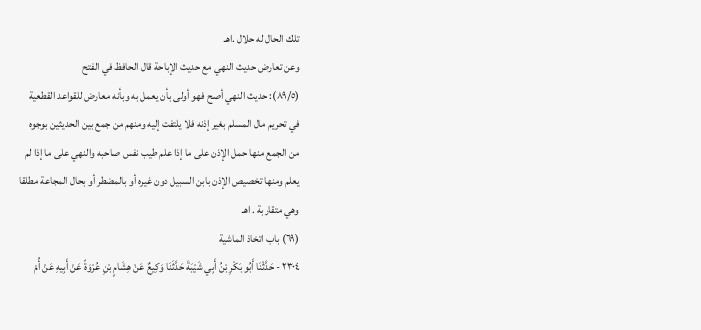تلك الحال له حلال .اهـ
وعن تعارض حديث النهي مع حديث الإباحة قال الحافظ في الفتح
(٨٩/٥): حديث النهي أصح فهو أولى بأن يعمل به وبأنه معارض للقواعد القطعية
في تحريم مال المسلم بغير إذنه فلا يلتفت إليه ومنهم من جمع بين الحديثين بوجوه
من الجمع منها حمل الإذن على ما إذا علم طيب نفس صاحبه والنهي على ما إذا لم
يعلم ومنها تخصيص الإذن بابن السبيل دون غيره أو بالمضطر أو بحال المجاعة مطلقا
وهي متقاربة . اهـ
(٦٩) باب اتخاذ الماشية
٢٣٠٤ - حَدَّثْنَا أَبُو بَكْرِ بْنُ أَبِي شَيْبَةَ حَدَّثَنَا وَكِيعٌ عَنْ هِشَامٍ بْنِ عُرْوَةً عَنْ أَبِيهِ عَنْ أُمْ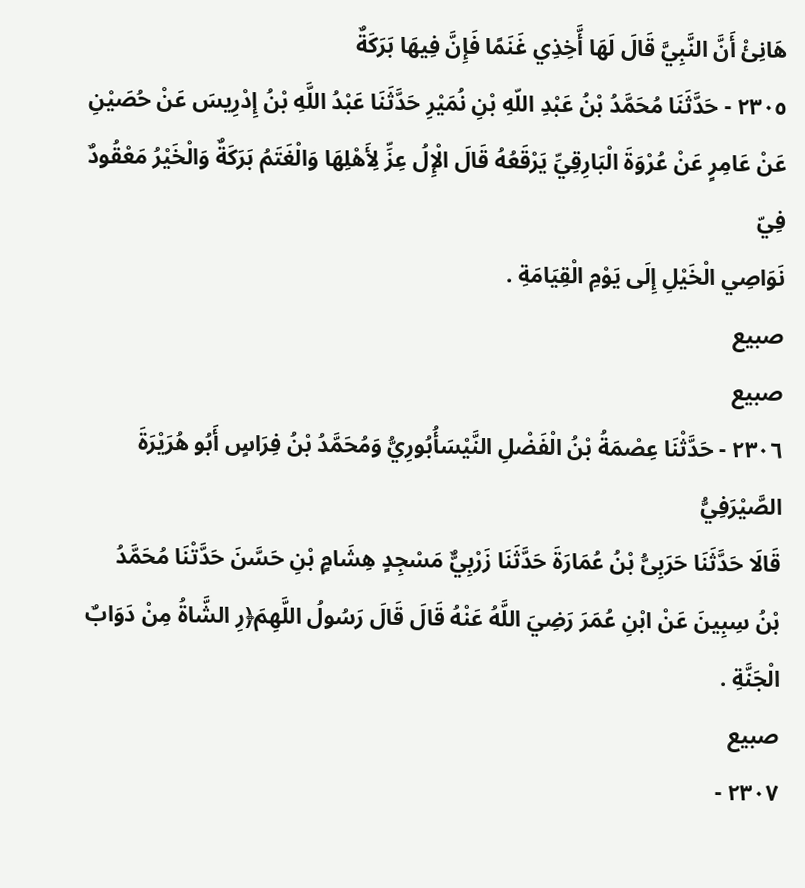هَانِئْ أَنَّ النَّبِيَّ قَالَ لَهَا أَّخِذِي غَنَمًا فَإِنَّ فِيهَا بَرَكَةٌ
٢٣٠٥ - حَدَّثَنَا مُحَمَّدُ بْنُ عَبْدِ اللّهِ بْنِ نُمَيْرِ حَدَّثَنَا عَبْدُ اللَّهِ بْنُ إِدْرِيسَ عَنْ حُصَيْنِ
عَنْ عَامِرٍ عَنْ عُرْوَةَ الْبَارِقِيِّ يَرْقَعُهُ قَالَ الْإِلُ عِزِّ لِأَهْلِهَا وَالْغَتَمُ بَرَكَةٌ وَالْخَيْرُ مَعْقُودٌ فِيّ
نَوَاصِي الْخَيْلِ إِلَى يَوْمِ الْقِيَامَةِ .
صبيع
صبيع
٢٣٠٦ - حَدَّثْنَا عِصْمَةُ بْنُ الْفَضْلِ النَّيْسَأُبُورِيُّ وَمُحَمَّدُ بْنُ فِرَاسٍ أَبُو هُرَيْرَةَ الصَّيْرَفِيُّ
قَالَا حَدَّثَنَا حَرَبِىُّ بْنُ عُمَارَةَ حَدَّثَنَا زَرْبِيٌّ مَسْجِدٍ هِشَامٍ بْنِ حَسَّنَ حَدَّتْنَا مُحَمَّدُ
بْنُ سِبِينَ عَنْ ابْنِ عُمَرَ رَضِيَ اللَّهُ عَنْهُ قَالَ قَالَ رَسُولُ اللَّهِمَ﴿رِ الشَّاةُ مِنْ دَوَابٌ
الْجَنَّةِ .
صبيع
٢٣٠٧ -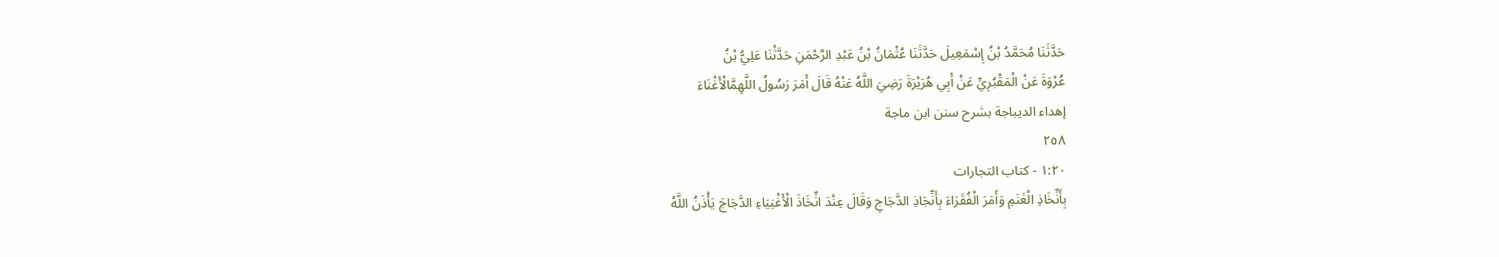حَدَّثَنَا مُحَمَّدُ بْنُ إِسْمَعِيلَ حَدَّثَنَا عُثْمَانُ بْنُ عَبْدِ الرَّحْمَنِ حَدَّثْنَا عَلِيُّ بْنُ
عُرْوَةَ عَنْ الْمَقْبُرِيِّ عَنْ أَبِي هُرَيْرَةَ رَضِيَ اللَّهُ عَنْهُ قَالَ أَمَرَ رَسُولُ اللَّهِمَّالْأَغْنَاءَ
إهداء الديباجة بشرح سنن ابن ماجة
٢٥٨
١:٢٠ - كتاب التجارات
بِأَنِّخَاذِ الْغَنَمِ وَأَمَرَ الْفُقَرَاءَ بِأَنِّجَاذِ الدَّجَاجِ وَقَالَ عِنْدَ انِّخَاذَ الْأَغْنِيَاءِ الدَّجَاجَ يَأْذَنُ اللَّهُ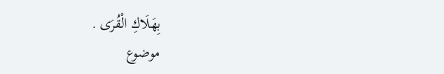بِهَلَاكِ الْقُرَى .
موضوع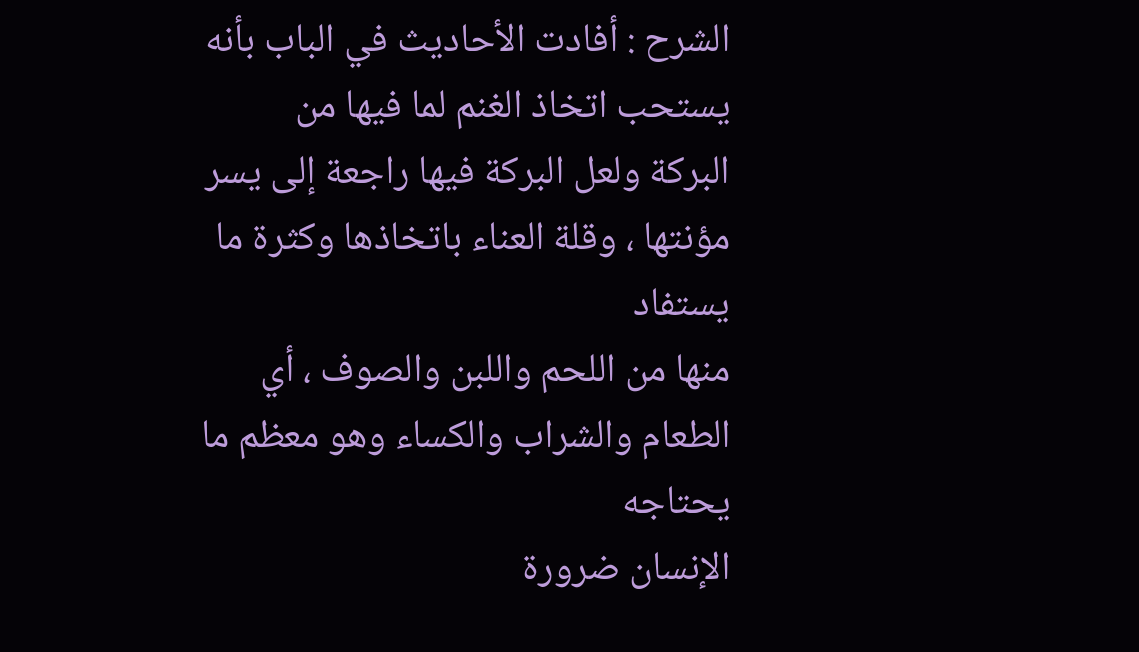الشرح : أفادت الأحاديث في الباب بأنه يستحب اتخاذ الغنم لما فيها من
البركة ولعل البركة فيها راجعة إلى يسر مؤنتها ، وقلة العناء باتخاذها وكثرة ما يستفاد
منها من اللحم واللبن والصوف ، أي الطعام والشراب والكساء وهو معظم ما يحتاجه
الإنسان ضرورة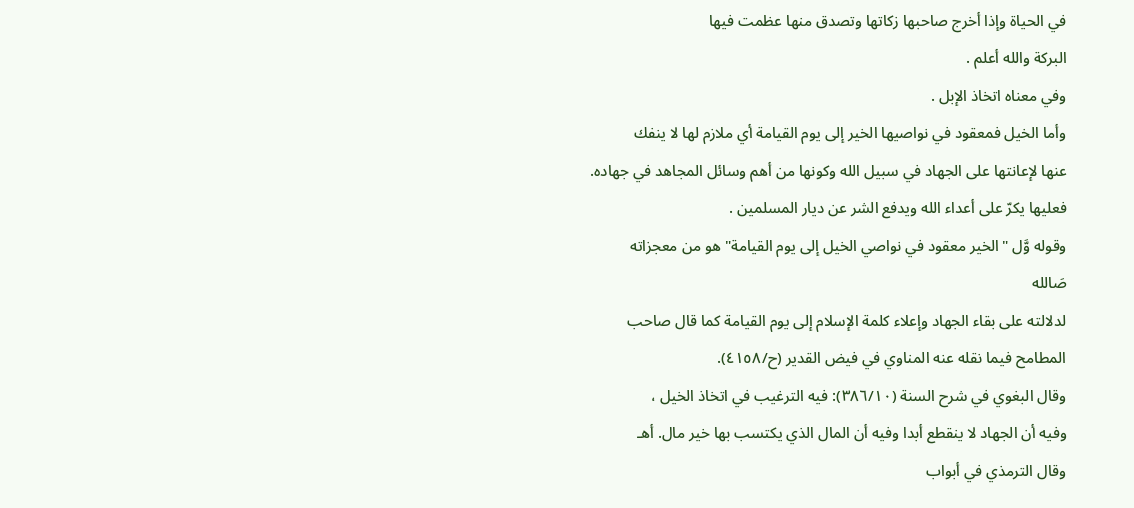في الحياة وإذا أخرج صاحبها زكاتها وتصدق منها عظمت فيها
البركة والله أعلم .
وفي معناه اتخاذ الإبل .
وأما الخيل فمعقود في نواصيها الخير إلى يوم القيامة أي ملازم لها لا ينفك
عنها لإعانتها على الجهاد في سبيل الله وكونها من أهم وسائل المجاهد في جهاده.
فعليها يكرّ على أعداء الله ويدفع الشر عن ديار المسلمين .
وقوله وَّل "الخير معقود في نواصي الخيل إلى يوم القيامة" هو من معجزاته
صَالله
لدلالته على بقاء الجهاد وإعلاء كلمة الإسلام إلى يوم القيامة كما قال صاحب
المطامح فيما نقله عنه المناوي في فيض القدير (ح/٤١٥٨).
وقال البغوي في شرح السنة (٣٨٦/١٠): فيه الترغيب في اتخاذ الخيل ،
وفيه أن الجهاد لا ينقطع أبدا وفيه أن المال الذي يكتسب بها خير مال. أهـ
وقال الترمذي في أبواب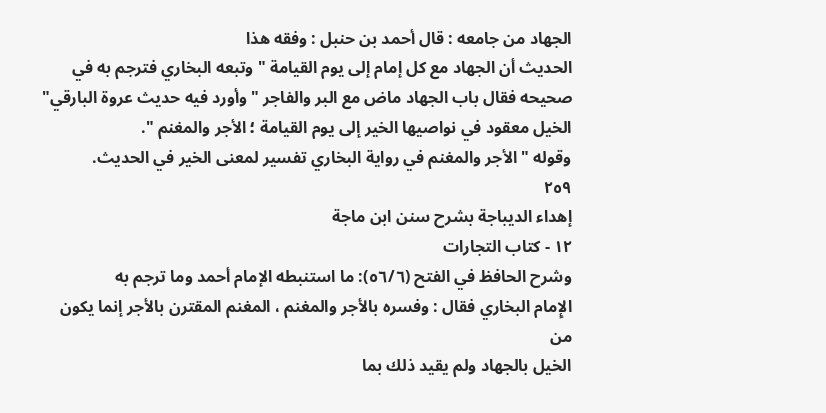الجهاد من جامعه : قال أحمد بن حنبل : وفقه هذا
الحديث أن الجهاد مع كل إمام إلى يوم القيامة " وتبعه البخاري فترجم به في
صحيحه فقال باب الجهاد ماض مع البر والفاجر " وأورد فيه حديث عروة البارقي"
الخيل معقود في نواصيها الخير إلى يوم القيامة ؛ الأجر والمغنم ".
وقوله " الأجر والمغنم في رواية البخاري تفسير لمعنى الخير في الحديث.
٢٥٩
إهداء الديباجة بشرح سنن ابن ماجة
١٢ - كتاب التجارات
وشرح الحافظ في الفتح (٥٦/٦): ما استنبطه الإمام أحمد وما ترجم به
الإِمام البخاري فقال : وفسره بالأجر والمغنم ، المغنم المقترن بالأجر إنما يكون من
الخيل بالجهاد ولم يقيد ذلك بما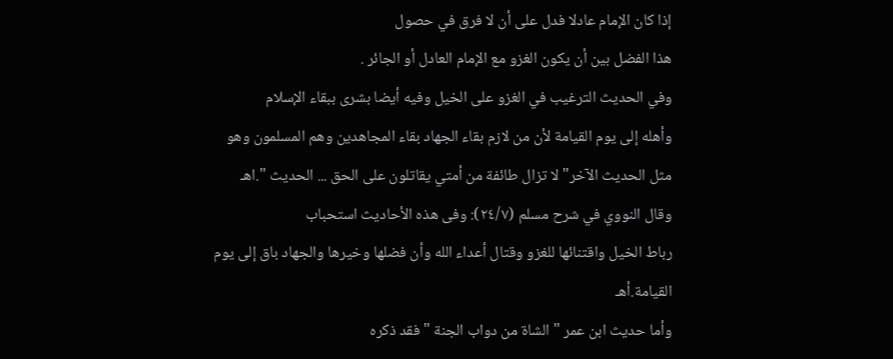إذا كان الإمام عادلا فدل على أن لا فرق في حصول
هذا الفضل بين أن يكون الغزو مع الإمام العادل أو الجائر .
وفي الحديث الترغيب في الغزو على الخيل وفيه أيضا بشرى ببقاء الإسلام
وأهله إلى يوم القيامة لأن من لازم بقاء الجهاد بقاء المجاهدين وهم المسلمون وهو
مثل الحديث الآخر" لا تزال طائفة من أمتي يقاتلون على الحق ... الحديث ".اهـ
وقال النووي في شرح مسلم (٢٤/٧): وفى هذه الأحاديث استحباب
رباط الخيل واقتنائها للغزو وقتال أعداء الله وأن فضلها وخيرها والجهاد باق إلى يوم
القيامة.أهـ
وأما حديث ابن عمر " الشاة من دواب الجنة " فقد ذكره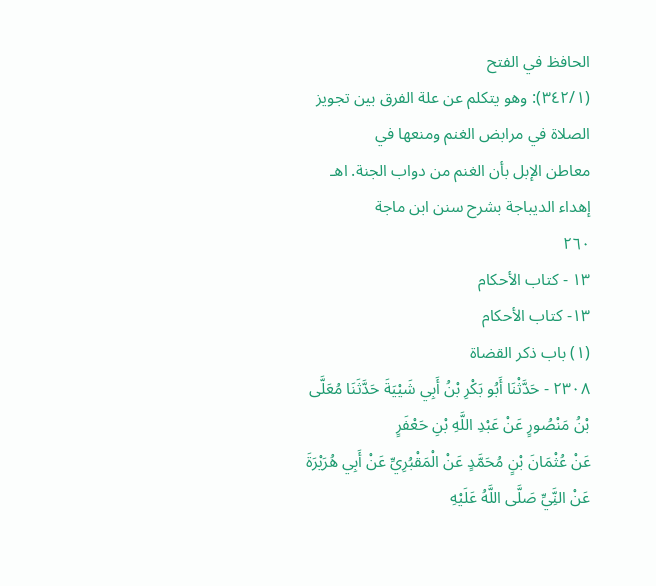الحافظ في الفتح
(٣٤٢/١): وهو يتكلم عن علة الفرق بين تجويز الصلاة في مرابض الغنم ومنعها في
معاطن الإبل بأن الغنم من دواب الجنة. اهـ
إهداء الديباجة بشرح سنن ابن ماجة
٢٦٠
١٣ - کتاب الأحكام
١٣- كتاب الأحكام
(١) باب ذكر القضاة
٢٣٠٨ - حَدَّثْنَا أَبُو بَكْرِ بْنُ أَبِي شَيْيَةَ حَدَّثَنَا مُعَلَّى بْنُ مَنْصُورٍ عَنْ عَبْدِ اللَّهِ بْنِ حَعْفَرٍ
عَنْ عُثْمَانَ بْنٍ مُحَمَّدٍ عَنْ الْمَقْبُرِيِّ عَنْ أَبِي هُرَيْرَةَ عَنْ النَِّيِّ صَلَّى اللَّهُ عَلَيْهِ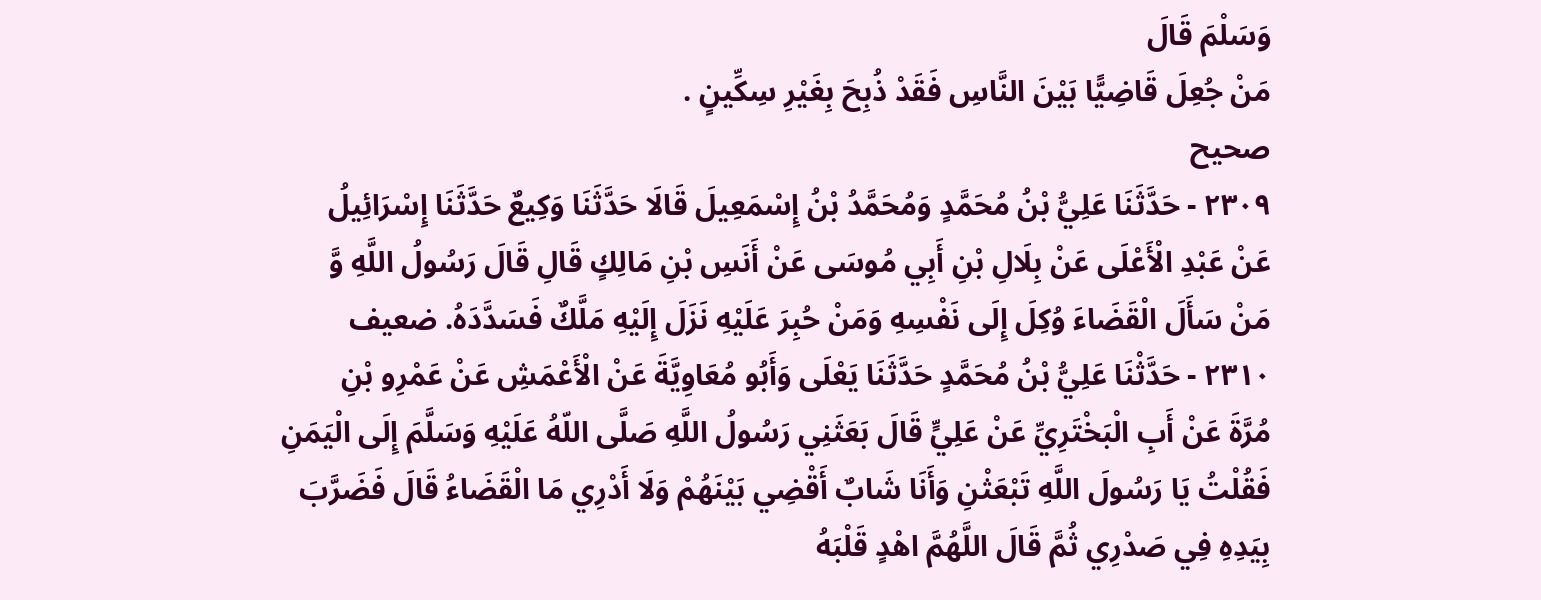وَسَلْمَ قَالَ
مَنْ جُعِلَ قَاضِيًّا بَيْنَ النَّاسِ فَقَدْ ذُبِحَ بِغَيْرِ سِكِّينٍ .
صحيح
٢٣٠٩ - حَدَّثَنَا عَلِيُّ بْنُ مُحَمَّدٍ وَمُحَمَّدُ بْنُ إِسْمَعِيلَ قَالَا حَدَّثَنَا وَكِيعٌ حَدَّثَنَا إِسْرَائِيلُ
عَنْ عَبْدِ الْأَعْلَى عَنْ بِلَالِ بْنِ أَبِي مُوسَى عَنْ أَنَسِ بْنِ مَالِكٍ قَالِ قَالَ رَسُولُ اللَّهِ وَّ
مَنْ سَأَلَ الْقَضَاءَ وُكِلَ إِلَى نَفْسِهِ وَمَنْ حُبِرَ عَلَيْهِ نَزَلَ إِلَيْهِ مَلَّكٌ فَسَدَّدَهُ. ضعيف
٢٣١٠ - حَدَّثْنَا عَلِيُّ بْنُ مُحَمَّدٍ حَدَّثَنَا يَعْلَى وَأَبُو مُعَاوِيَّةَ عَنْ الْأَعْمَشِ عَنْ عَمْرِو بْنِ
مُرَّةَ عَنْ أَبِ الْبَخْتَرِيِّ عَنْ عَلِيٍّ قَالَ بَعَثَنِي رَسُولُ اللَّهِ صَلَّى اللّهُ عَلَيْهِ وَسَلَّمَ إِلَى الْيَمَنِ
فَقُلْتُ يَا رَسُولَ اللَّهِ تَبْعَثْنِ وَأَنَا شَابٌ أَقْضِي بَيْنَهُمْ وَلَا أَدْرِي مَا الْقَضَاءُ قَالَ فَضَرَّبَ
بِيَدِهِ فِي صَدْرِي ثُمَّ قَالَ اللَّهُمَّ اهْدٍ قَلْبَهُ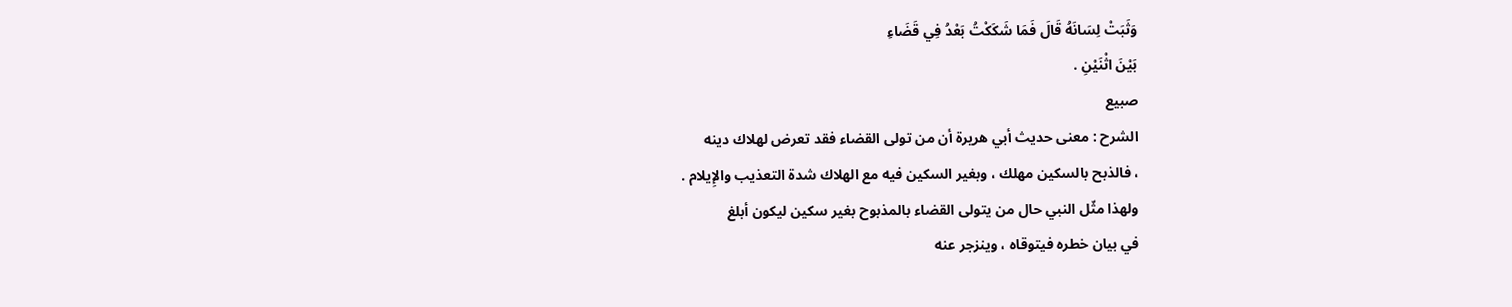وَثَبَتْ لِسَانَهُ قَالَ فَمَا شَكَكْتُ بَعْدُ فِي قَضَاءِ
بَيْنَ اثْنَيْنِ .
صبيع
الشرح : معنى حديث أبي هريرة أن من تولى القضاء فقد تعرض لهلاك دينه
، فالذبح بالسكين مهلك ، وبغير السكين فيه مع الهلاك شدة التعذيب والإِيلام .
ولهذا مثّل النبي حال من يتولى القضاء بالمذبوح بغير سكين ليكون أبلغ
في بيان خطره فيتوقاه ، وينزجر عنه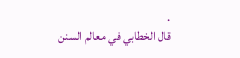.
قال الخطابي في معالم السنن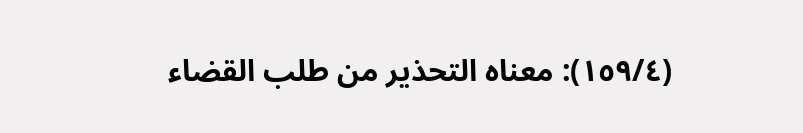(١٥٩/٤): معناه التحذير من طلب القضاء